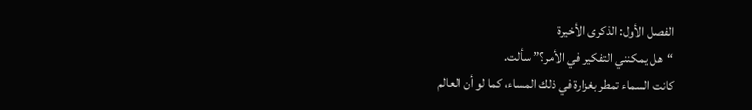الفصل الأول: الذكرى الأخيرة
“هل يمكنني التفكير في الأمر؟” سألت.
كانت السماء تمطر بغزارة في ذلك المساء، كما لو أن العالم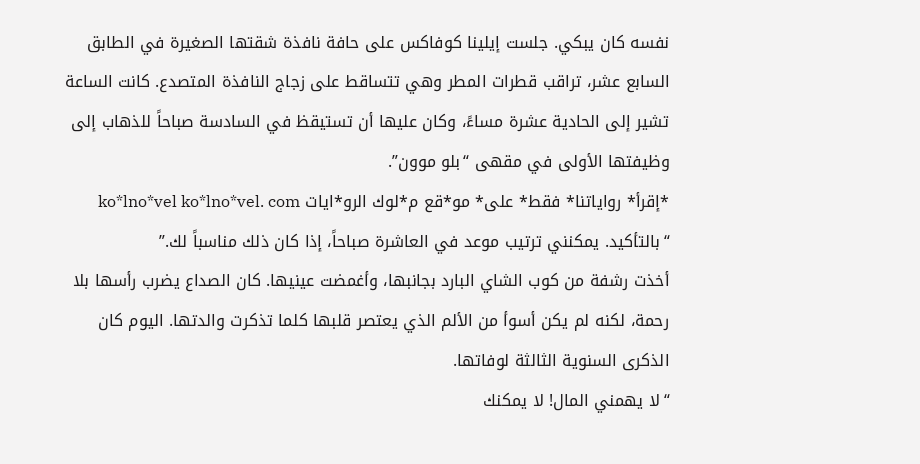نفسه كان يبكي. جلست إيلينا كوفاكس على حافة نافذة شقتها الصغيرة في الطابق السابع عشر، تراقب قطرات المطر وهي تتساقط على زجاج النافذة المتصدع. كانت الساعة تشير إلى الحادية عشرة مساءً، وكان عليها أن تستيقظ في السادسة صباحاً للذهاب إلى وظيفتها الأولى في مقهى “بلو موون”.
*إقرأ* رواياتنا* فقط* على* مو*قع م*لوك الرو*ايات ko*lno*vel ko*lno*vel. com “بالتأكيد. يمكنني ترتيب موعد في العاشرة صباحاً، إذا كان ذلك مناسباً لك.”
أخذت رشفة من كوب الشاي البارد بجانبها، وأغمضت عينيها. كان الصداع يضرب رأسها بلا رحمة، لكنه لم يكن أسوأ من الألم الذي يعتصر قلبها كلما تذكرت والدتها. اليوم كان الذكرى السنوية الثالثة لوفاتها.
“لا يهمني المال! لا يمكنك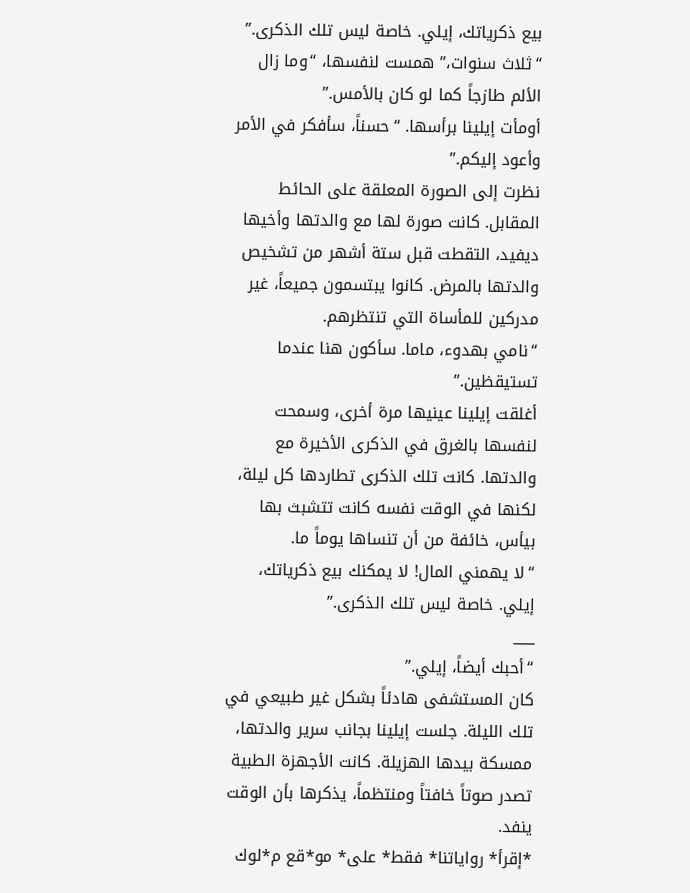بيع ذكرياتك، إيلي. خاصة ليس تلك الذكرى.”
“ثلاث سنوات،” همست لنفسها، “وما زال الألم طازجاً كما لو كان بالأمس.”
أومأت إيلينا برأسها. “حسناً، سأفكر في الأمر وأعود إليكم.”
نظرت إلى الصورة المعلقة على الحائط المقابل. كانت صورة لها مع والدتها وأخيها ديفيد، التقطت قبل ستة أشهر من تشخيص والدتها بالمرض. كانوا يبتسمون جميعاً، غير مدركين للمأساة التي تنتظرهم.
“نامي بهدوء، ماما. سأكون هنا عندما تستيقظين.”
أغلقت إيلينا عينيها مرة أخرى، وسمحت لنفسها بالغرق في الذكرى الأخيرة مع والدتها. كانت تلك الذكرى تطاردها كل ليلة، لكنها في الوقت نفسه كانت تتشبث بها بيأس، خائفة من أن تنساها يوماً ما.
“لا يهمني المال! لا يمكنك بيع ذكرياتك، إيلي. خاصة ليس تلك الذكرى.”
___
“أحبك أيضاً، إيلي.”
كان المستشفى هادئاً بشكل غير طبيعي في تلك الليلة. جلست إيلينا بجانب سرير والدتها، ممسكة بيدها الهزيلة. كانت الأجهزة الطبية تصدر صوتاً خافتاً ومنتظماً، يذكرها بأن الوقت ينفد.
*إقرأ* رواياتنا* فقط* على* مو*قع م*لوك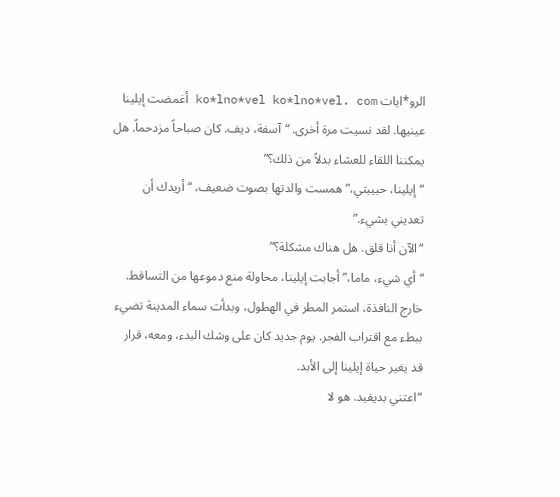الرو*ايات ko*lno*vel ko*lno*vel. com أغمضت إيلينا عينيها. لقد نسيت مرة أخرى. “آسفة، ديف. كان صباحاً مزدحماً. هل يمكننا اللقاء للعشاء بدلاً من ذلك؟”
“إيلينا، حبيبتي،” همست والدتها بصوت ضعيف، “أريدك أن تعديني بشيء.”
“الآن أنا قلق. هل هناك مشكلة؟”
“أي شيء، ماما،” أجابت إيلينا، محاولة منع دموعها من التساقط.
خارج النافذة، استمر المطر في الهطول، وبدأت سماء المدينة تضيء ببطء مع اقتراب الفجر. يوم جديد كان على وشك البدء، ومعه، قرار قد يغير حياة إيلينا إلى الأبد.
“اعتني بديفيد. هو لا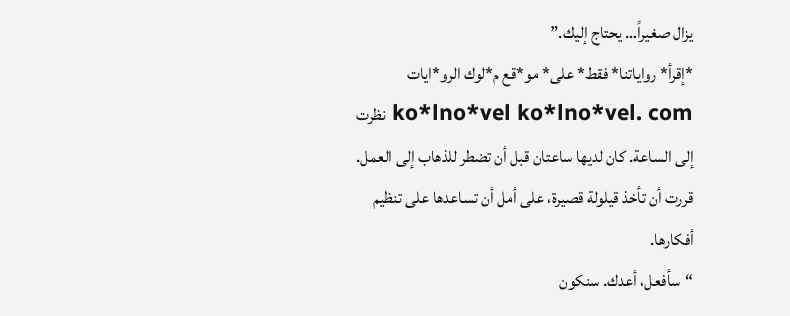يزال صغيراً… يحتاج إليك.”
*إقرأ* رواياتنا* فقط* على* مو*قع م*لوك الرو*ايات ko*lno*vel ko*lno*vel. com نظرت إلى الساعة. كان لديها ساعتان قبل أن تضطر للذهاب إلى العمل. قررت أن تأخذ قيلولة قصيرة، على أمل أن تساعدها على تنظيم أفكارها.
“سأفعل، أعدك. سنكون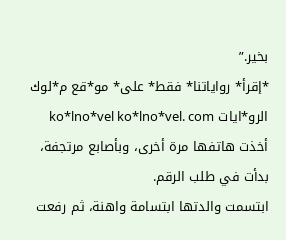بخير.”
*إقرأ* رواياتنا* فقط* على* مو*قع م*لوك الرو*ايات ko*lno*vel ko*lno*vel. com أخذت هاتفها مرة أخرى، وبأصابع مرتجفة، بدأت في طلب الرقم.
ابتسمت والدتها ابتسامة واهنة، ثم رفعت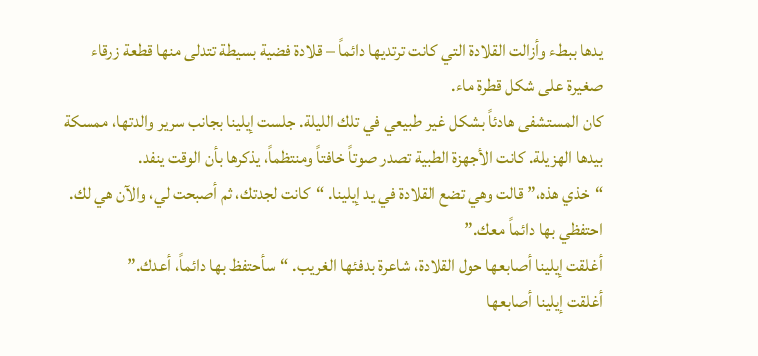يدها ببطء وأزالت القلادة التي كانت ترتديها دائماً – قلادة فضية بسيطة تتدلى منها قطعة زرقاء صغيرة على شكل قطرة ماء.
كان المستشفى هادئاً بشكل غير طبيعي في تلك الليلة. جلست إيلينا بجانب سرير والدتها، ممسكة بيدها الهزيلة. كانت الأجهزة الطبية تصدر صوتاً خافتاً ومنتظماً، يذكرها بأن الوقت ينفد.
“خذي هذه،” قالت وهي تضع القلادة في يد إيلينا. “كانت لجدتك، ثم أصبحت لي، والآن هي لك. احتفظي بها دائماً معك.”
أغلقت إيلينا أصابعها حول القلادة، شاعرة بدفئها الغريب. “سأحتفظ بها دائماً، أعدك.”
أغلقت إيلينا أصابعها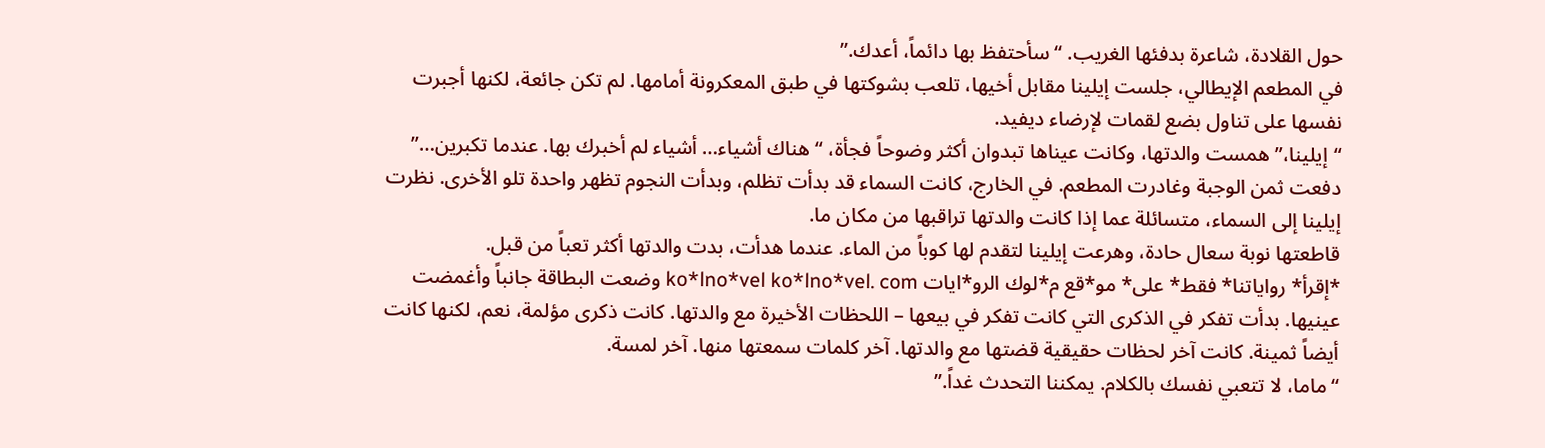حول القلادة، شاعرة بدفئها الغريب. “سأحتفظ بها دائماً، أعدك.”
في المطعم الإيطالي، جلست إيلينا مقابل أخيها، تلعب بشوكتها في طبق المعكرونة أمامها. لم تكن جائعة، لكنها أجبرت نفسها على تناول بضع لقمات لإرضاء ديفيد.
“إيلينا،” همست والدتها، وكانت عيناها تبدوان أكثر وضوحاً فجأة، “هناك أشياء… أشياء لم أخبرك بها. عندما تكبرين…”
دفعت ثمن الوجبة وغادرت المطعم. في الخارج، كانت السماء قد بدأت تظلم، وبدأت النجوم تظهر واحدة تلو الأخرى. نظرت إيلينا إلى السماء، متسائلة عما إذا كانت والدتها تراقبها من مكان ما.
قاطعتها نوبة سعال حادة، وهرعت إيلينا لتقدم لها كوباً من الماء. عندما هدأت، بدت والدتها أكثر تعباً من قبل.
*إقرأ* رواياتنا* فقط* على* مو*قع م*لوك الرو*ايات ko*lno*vel ko*lno*vel. com وضعت البطاقة جانباً وأغمضت عينيها. بدأت تفكر في الذكرى التي كانت تفكر في بيعها – اللحظات الأخيرة مع والدتها. كانت ذكرى مؤلمة، نعم، لكنها كانت أيضاً ثمينة. كانت آخر لحظات حقيقية قضتها مع والدتها. آخر كلمات سمعتها منها. آخر لمسة.
“ماما، لا تتعبي نفسك بالكلام. يمكننا التحدث غداً.”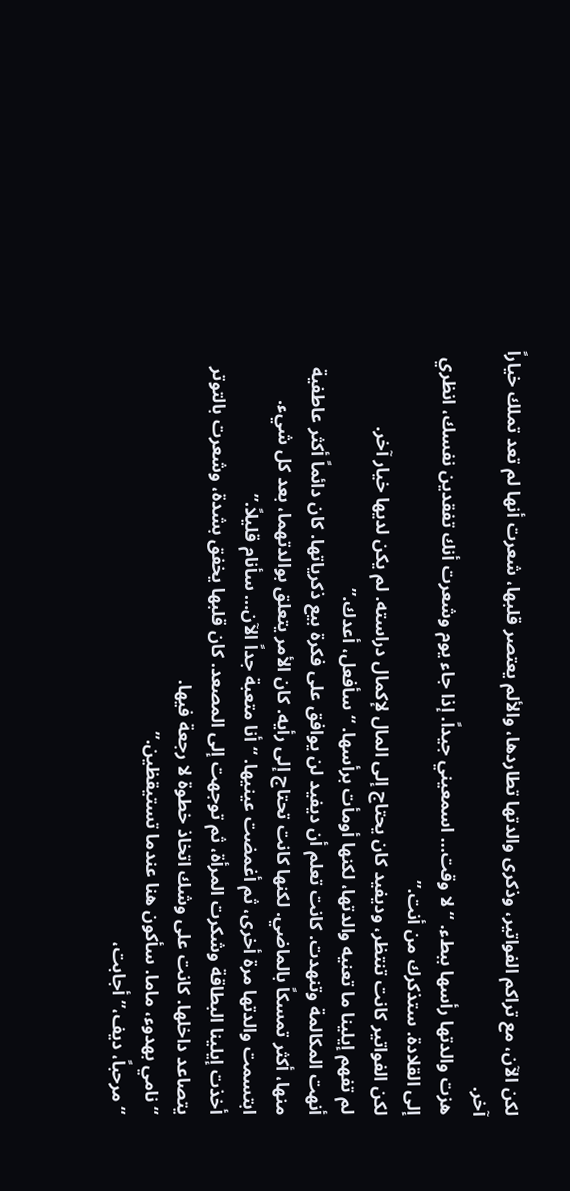لكن الآن، مع تراكم الفواتير، وذكرى والدتها تطاردها، والألم يعتصر قلبها، شعرت أنها لم تعد تملك خياراً آخر.
هزت والدتها رأسها ببطء. “لا وقت… اسمعيني جيداً. إذا جاء يوم وشعرت أنك تفقدين نفسك، انظري إلى القلادة. ستذكرك من أنت.”
لكن الفواتير كانت تنتظر، وديفيد كان يحتاج إلى المال لإكمال دراسته. لم يكن لديها خيار آخر.
لم تفهم إيلينا ما تعنيه والدتها، لكنها أومأت برأسها. “سأفعل، أعدك.”
أنهت المكالمة وتنهدت. كانت تعلم أن ديفيد لن يوافق على فكرة بيع ذكرياتها. كان دائماً أكثر عاطفية منها، أكثر تمسكاً بالماضي. لكنها كانت تحتاج إلى رأيه. كان الأمر يتعلق بوالدتهما، بعد كل شيء.
ابتسمت والدتها مرة أخرى، ثم أغمضت عينيها. “أنا متعبة جداً الآن… سأنام قليلاً.”
أخذت إيلينا البطاقة وشكرت المرأة، ثم توجهت إلى المصعد. كان قلبها يخفق بشدة، وشعرت بالتوتر يتصاعد داخلها. كانت على وشك اتخاذ خطوة لا رجعة فيها.
“نامي بهدوء، ماما. سأكون هنا عندما تستيقظين.”
“مرحباً، ديف،” أجابت،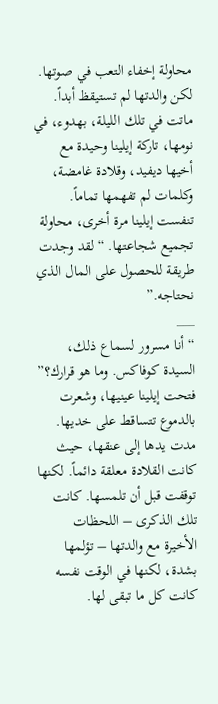محاولة إخفاء التعب في صوتها.
لكن والدتها لم تستيقظ أبداً. ماتت في تلك الليلة، بهدوء، في نومها، تاركة إيلينا وحيدة مع أخيها ديفيد، وقلادة غامضة، وكلمات لم تفهمها تماماً.
تنفست إيلينا مرة أخرى، محاولة تجميع شجاعتها. “لقد وجدت طريقة للحصول على المال الذي نحتاجه.”
___
“أنا مسرور لسماع ذلك، السيدة كوفاكس. وما هو قرارك؟”
فتحت إيلينا عينيها، وشعرت بالدموع تتساقط على خديها. مدت يدها إلى عنقها، حيث كانت القلادة معلقة دائماً. لكنها توقفت قبل أن تلمسها. كانت تلك الذكرى – اللحظات الأخيرة مع والدتها – تؤلمها بشدة، لكنها في الوقت نفسه كانت كل ما تبقى لها.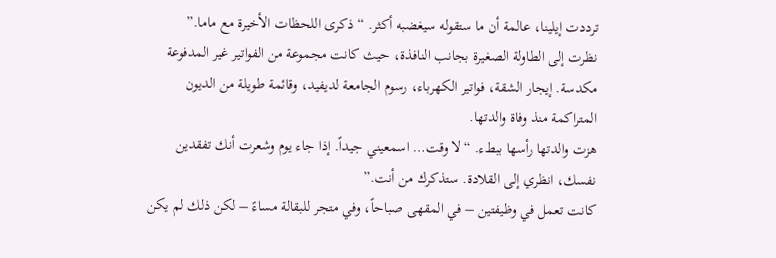ترددت إيلينا، عالمة أن ما ستقوله سيغضبه أكثر. “ذكرى اللحظات الأخيرة مع ماما.”
نظرت إلى الطاولة الصغيرة بجانب النافذة، حيث كانت مجموعة من الفواتير غير المدفوعة مكدسة. إيجار الشقة، فواتير الكهرباء، رسوم الجامعة لديفيد، وقائمة طويلة من الديون المتراكمة منذ وفاة والدتها.
هزت والدتها رأسها ببطء. “لا وقت… اسمعيني جيداً. إذا جاء يوم وشعرت أنك تفقدين نفسك، انظري إلى القلادة. ستذكرك من أنت.”
كانت تعمل في وظيفتين – في المقهى صباحاً، وفي متجر للبقالة مساءً – لكن ذلك لم يكن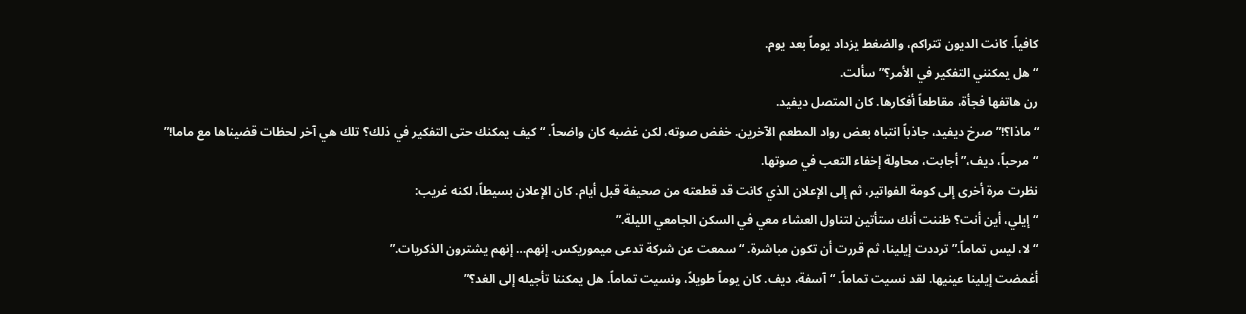كافياً. كانت الديون تتراكم، والضغط يزداد يوماً بعد يوم.
“هل يمكنني التفكير في الأمر؟” سألت.
رن هاتفها فجأة، مقاطعاً أفكارها. كان المتصل ديفيد.
“ماذا؟!” صرخ ديفيد، جاذباً انتباه بعض رواد المطعم الآخرين. خفض صوته، لكن غضبه كان واضحاً. “كيف يمكنك حتى التفكير في ذلك؟ تلك هي آخر لحظات قضيناها مع ماما!”
“مرحباً، ديف،” أجابت، محاولة إخفاء التعب في صوتها.
نظرت مرة أخرى إلى كومة الفواتير، ثم إلى الإعلان الذي كانت قد قطعته من صحيفة قبل أيام. كان الإعلان بسيطاً، لكنه غريب:
“إيلي، أين أنت؟ ظننت أنك ستأتين لتناول العشاء معي في السكن الجامعي الليلة.”
“لا، ليس تماماً.” ترددت إيلينا، ثم قررت أن تكون مباشرة. “سمعت عن شركة تدعى ميموريكس. إنهم… إنهم يشترون الذكريات.”
أغمضت إيلينا عينيها. لقد نسيت تماماً. “آسفة، ديف. كان يوماً طويلاً، ونسيت تماماً. هل يمكننا تأجيله إلى الغد؟”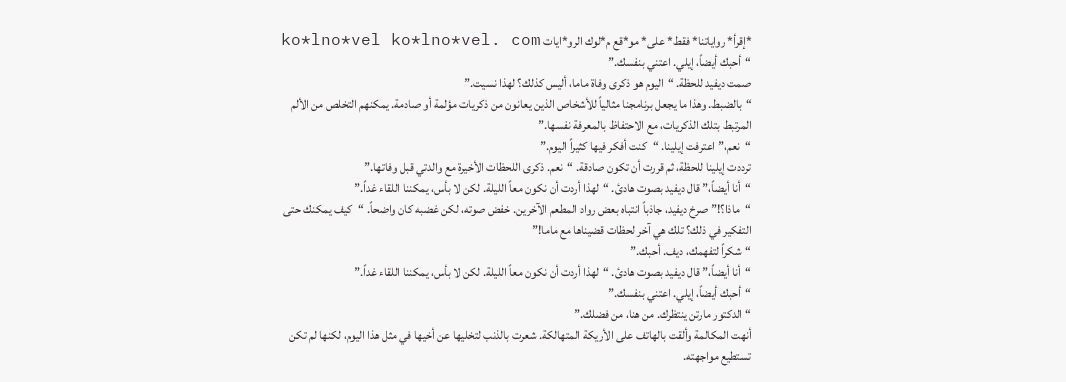*إقرأ* رواياتنا* فقط* على* مو*قع م*لوك الرو*ايات ko*lno*vel ko*lno*vel. com “أحبك أيضاً، إيلي. اعتني بنفسك.”
صمت ديفيد للحظة. “اليوم هو ذكرى وفاة ماما، أليس كذلك؟ لهذا نسيت.”
“بالضبط. وهذا ما يجعل برنامجنا مثالياً للأشخاص الذين يعانون من ذكريات مؤلمة أو صادمة. يمكنهم التخلص من الألم المرتبط بتلك الذكريات، مع الاحتفاظ بالمعرفة نفسها.”
“نعم،” اعترفت إيلينا. “كنت أفكر فيها كثيراً اليوم.”
ترددت إيلينا للحظة، ثم قررت أن تكون صادقة. “نعم. ذكرى اللحظات الأخيرة مع والدتي قبل وفاتها.”
“أنا أيضاً،” قال ديفيد بصوت هادئ. “لهذا أردت أن نكون معاً الليلة. لكن لا بأس، يمكننا اللقاء غداً.”
“ماذا؟!” صرخ ديفيد، جاذباً انتباه بعض رواد المطعم الآخرين. خفض صوته، لكن غضبه كان واضحاً. “كيف يمكنك حتى التفكير في ذلك؟ تلك هي آخر لحظات قضيناها مع ماما!”
“شكراً لتفهمك، ديف. أحبك.”
“أنا أيضاً،” قال ديفيد بصوت هادئ. “لهذا أردت أن نكون معاً الليلة. لكن لا بأس، يمكننا اللقاء غداً.”
“أحبك أيضاً، إيلي. اعتني بنفسك.”
“الدكتور مارتن ينتظرك. من هنا، من فضلك.”
أنهت المكالمة وألقت بالهاتف على الأريكة المتهالكة. شعرت بالذنب لتخليها عن أخيها في مثل هذا اليوم، لكنها لم تكن تستطيع مواجهته.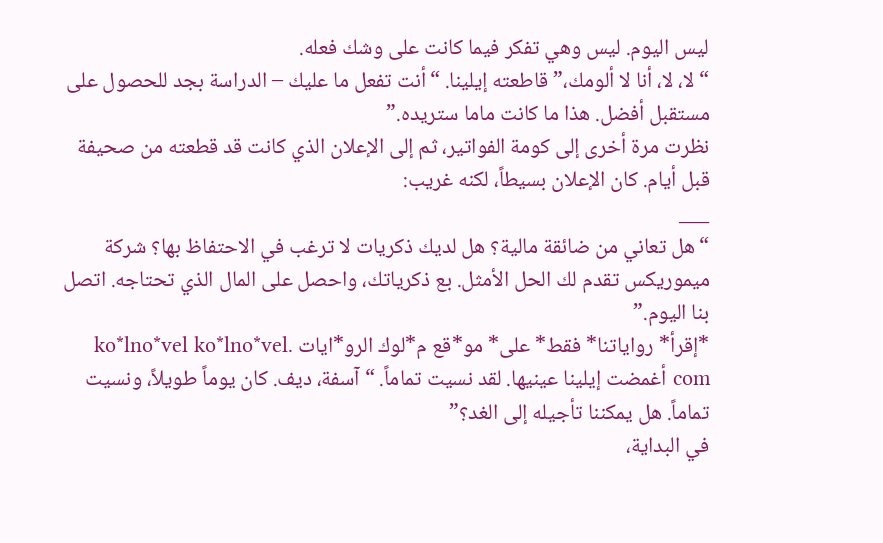ليس اليوم. ليس وهي تفكر فيما كانت على وشك فعله.
“لا، لا، أنا لا ألومك،” قاطعته إيلينا. “أنت تفعل ما عليك – الدراسة بجد للحصول على مستقبل أفضل. هذا ما كانت ماما ستريده.”
نظرت مرة أخرى إلى كومة الفواتير، ثم إلى الإعلان الذي كانت قد قطعته من صحيفة قبل أيام. كان الإعلان بسيطاً، لكنه غريب:
___
“هل تعاني من ضائقة مالية؟ هل لديك ذكريات لا ترغب في الاحتفاظ بها؟ شركة ميموريكس تقدم لك الحل الأمثل. بع ذكرياتك، واحصل على المال الذي تحتاجه. اتصل بنا اليوم.”
*إقرأ* رواياتنا* فقط* على* مو*قع م*لوك الرو*ايات ko*lno*vel ko*lno*vel. com أغمضت إيلينا عينيها. لقد نسيت تماماً. “آسفة، ديف. كان يوماً طويلاً، ونسيت تماماً. هل يمكننا تأجيله إلى الغد؟”
في البداية،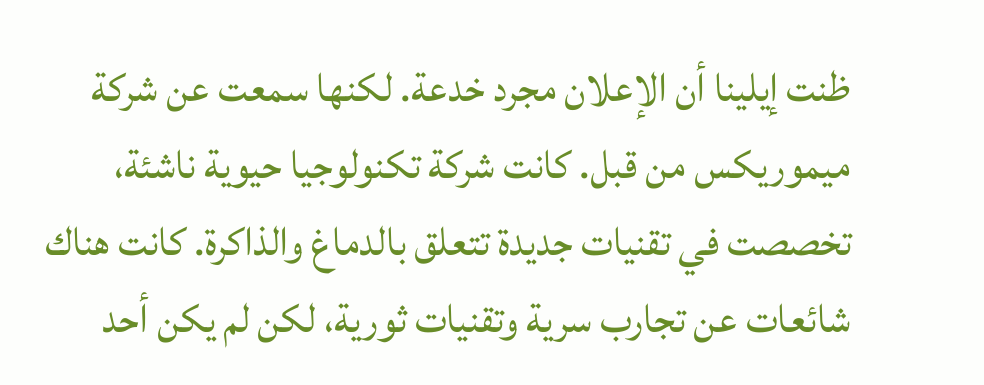ظنت إيلينا أن الإعلان مجرد خدعة. لكنها سمعت عن شركة ميموريكس من قبل. كانت شركة تكنولوجيا حيوية ناشئة، تخصصت في تقنيات جديدة تتعلق بالدماغ والذاكرة. كانت هناك شائعات عن تجارب سرية وتقنيات ثورية، لكن لم يكن أحد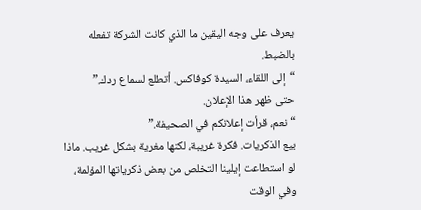يعرف على وجه اليقين ما الذي كانت الشركة تفعله بالضبط.
“إلى اللقاء، السيدة كوفاكس. أتطلع لسماع ردك.”
حتى ظهر هذا الإعلان.
“نعم، قرأت إعلانكم في الصحيفة.”
بيع الذكريات. فكرة غريبة، لكنها مغرية بشكل غريب. ماذا لو استطاعت إيلينا التخلص من بعض ذكرياتها المؤلمة، وفي الوقت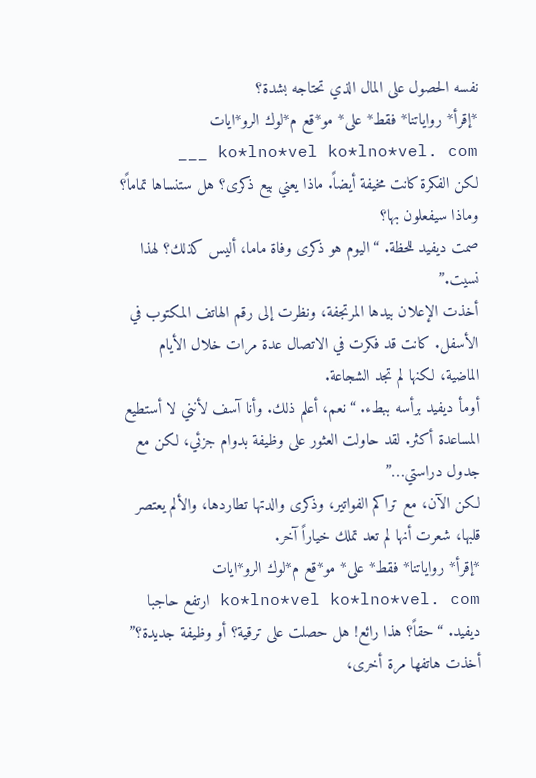نفسه الحصول على المال الذي تحتاجه بشدة؟
*إقرأ* رواياتنا* فقط* على* مو*قع م*لوك الرو*ايات ko*lno*vel ko*lno*vel. com ___
لكن الفكرة كانت مخيفة أيضاً. ماذا يعني بيع ذكرى؟ هل ستنساها تماماً؟ وماذا سيفعلون بها؟
صمت ديفيد للحظة. “اليوم هو ذكرى وفاة ماما، أليس كذلك؟ لهذا نسيت.”
أخذت الإعلان بيدها المرتجفة، ونظرت إلى رقم الهاتف المكتوب في الأسفل. كانت قد فكرت في الاتصال عدة مرات خلال الأيام الماضية، لكنها لم تجد الشجاعة.
أومأ ديفيد برأسه ببطء. “نعم، أعلم ذلك. وأنا آسف لأنني لا أستطيع المساعدة أكثر. لقد حاولت العثور على وظيفة بدوام جزئي، لكن مع جدول دراستي…”
لكن الآن، مع تراكم الفواتير، وذكرى والدتها تطاردها، والألم يعتصر قلبها، شعرت أنها لم تعد تملك خياراً آخر.
*إقرأ* رواياتنا* فقط* على* مو*قع م*لوك الرو*ايات ko*lno*vel ko*lno*vel. com ارتفع حاجبا ديفيد. “حقاً؟ هذا رائع! هل حصلت على ترقية؟ أو وظيفة جديدة؟”
أخذت هاتفها مرة أخرى،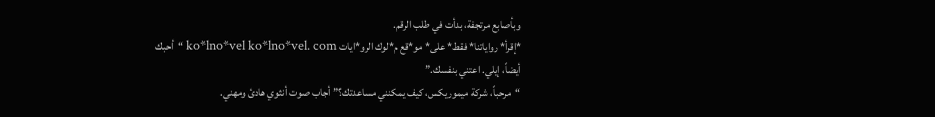وبأصابع مرتجفة، بدأت في طلب الرقم.
*إقرأ* رواياتنا* فقط* على* مو*قع م*لوك الرو*ايات ko*lno*vel ko*lno*vel. com “أحبك أيضاً، إيلي. اعتني بنفسك.”
“مرحباً، شركة ميموريكس، كيف يمكنني مساعدتك؟” أجاب صوت أنثوي هادئ ومهني.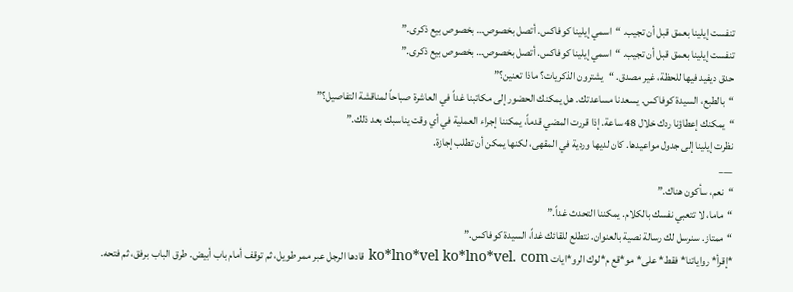تنفست إيلينا بعمق قبل أن تجيب. “اسمي إيلينا كوفاكس. أتصل بخصوص… بخصوص بيع ذكرى.”
تنفست إيلينا بعمق قبل أن تجيب. “اسمي إيلينا كوفاكس. أتصل بخصوص… بخصوص بيع ذكرى.”
حدق ديفيد فيها للحظة، غير مصدق. “يشترون الذكريات؟ ماذا تعنين؟”
“بالطبع، السيدة كوفاكس. يسعدنا مساعدتك. هل يمكنك الحضور إلى مكاتبنا غداً في العاشرة صباحاً لمناقشة التفاصيل؟”
“يمكنك إعطاؤنا ردك خلال 48 ساعة. إذا قررت المضي قدماً، يمكننا إجراء العملية في أي وقت يناسبك بعد ذلك.”
نظرت إيلينا إلى جدول مواعيدها. كان لديها وردية في المقهى، لكنها يمكن أن تطلب إجازة.
___
“نعم، سأكون هناك.”
“ماما، لا تتعبي نفسك بالكلام. يمكننا التحدث غداً.”
“ممتاز. سنرسل لك رسالة نصية بالعنوان. نتطلع للقائك غداً، السيدة كوفاكس.”
*إقرأ* رواياتنا* فقط* على* مو*قع م*لوك الرو*ايات ko*lno*vel ko*lno*vel. com قادها الرجل عبر ممر طويل، ثم توقف أمام باب أبيض. طرق الباب برفق، ثم فتحه.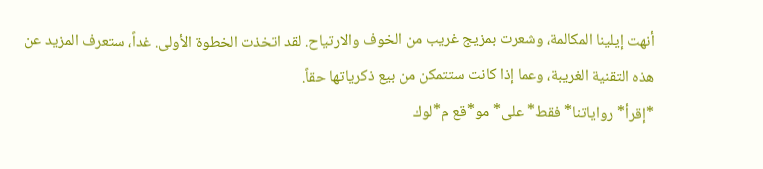أنهت إيلينا المكالمة، وشعرت بمزيج غريب من الخوف والارتياح. لقد اتخذت الخطوة الأولى. غداً، ستعرف المزيد عن هذه التقنية الغريبة، وعما إذا كانت ستتمكن من بيع ذكرياتها حقاً.
*إقرأ* رواياتنا* فقط* على* مو*قع م*لوك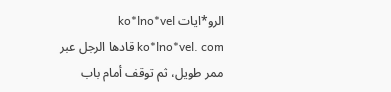الرو*ايات ko*lno*vel ko*lno*vel. com قادها الرجل عبر ممر طويل، ثم توقف أمام باب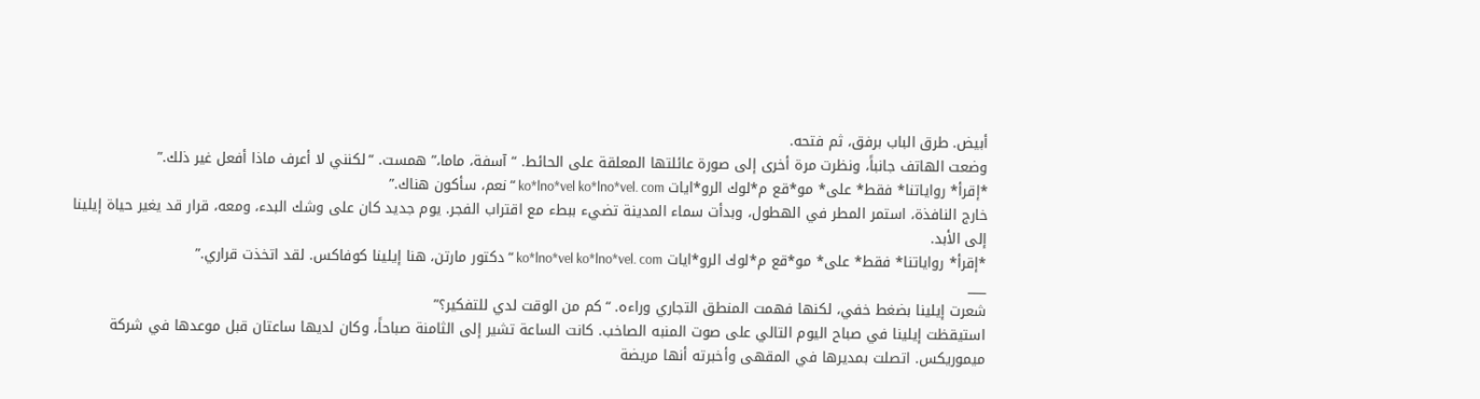أبيض. طرق الباب برفق، ثم فتحه.
وضعت الهاتف جانباً، ونظرت مرة أخرى إلى صورة عائلتها المعلقة على الحائط. “آسفة، ماما،” همست. “لكنني لا أعرف ماذا أفعل غير ذلك.”
*إقرأ* رواياتنا* فقط* على* مو*قع م*لوك الرو*ايات ko*lno*vel ko*lno*vel. com “نعم، سأكون هناك.”
خارج النافذة، استمر المطر في الهطول، وبدأت سماء المدينة تضيء ببطء مع اقتراب الفجر. يوم جديد كان على وشك البدء، ومعه، قرار قد يغير حياة إيلينا إلى الأبد.
*إقرأ* رواياتنا* فقط* على* مو*قع م*لوك الرو*ايات ko*lno*vel ko*lno*vel. com “دكتور مارتن، هنا إيلينا كوفاكس. لقد اتخذت قراري.”
___
شعرت إيلينا بضغط خفي، لكنها فهمت المنطق التجاري وراءه. “كم من الوقت لدي للتفكير؟”
استيقظت إيلينا في صباح اليوم التالي على صوت المنبه الصاخب. كانت الساعة تشير إلى الثامنة صباحاً، وكان لديها ساعتان قبل موعدها في شركة ميموريكس. اتصلت بمديرها في المقهى وأخبرته أنها مريضة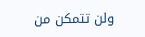ولن تتمكن من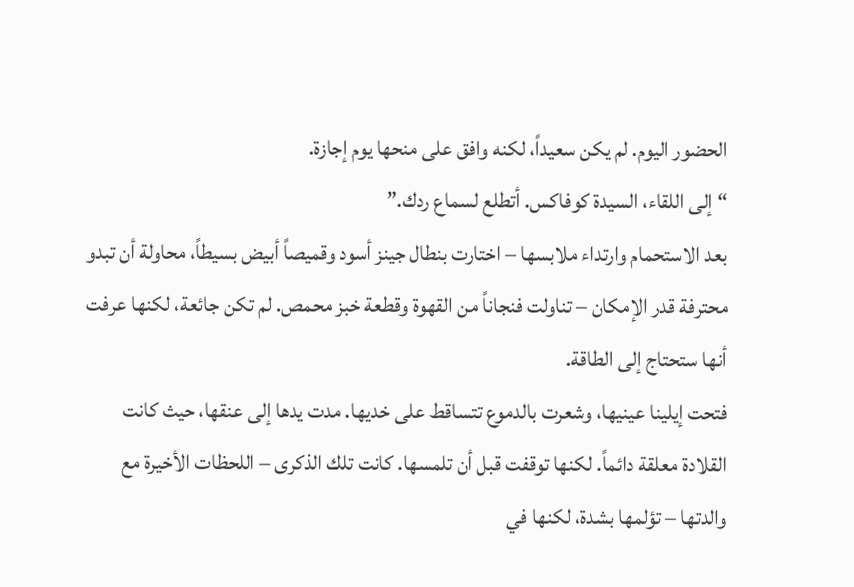الحضور اليوم. لم يكن سعيداً، لكنه وافق على منحها يوم إجازة.
“إلى اللقاء، السيدة كوفاكس. أتطلع لسماع ردك.”
بعد الاستحمام وارتداء ملابسها – اختارت بنطال جينز أسود وقميصاً أبيض بسيطاً، محاولة أن تبدو محترفة قدر الإمكان – تناولت فنجاناً من القهوة وقطعة خبز محمص. لم تكن جائعة، لكنها عرفت أنها ستحتاج إلى الطاقة.
فتحت إيلينا عينيها، وشعرت بالدموع تتساقط على خديها. مدت يدها إلى عنقها، حيث كانت القلادة معلقة دائماً. لكنها توقفت قبل أن تلمسها. كانت تلك الذكرى – اللحظات الأخيرة مع والدتها – تؤلمها بشدة، لكنها في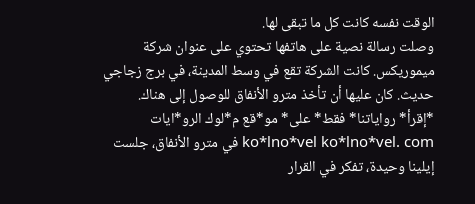الوقت نفسه كانت كل ما تبقى لها.
وصلت رسالة نصية على هاتفها تحتوي على عنوان شركة ميموريكس. كانت الشركة تقع في وسط المدينة، في برج زجاجي حديث. كان عليها أن تأخذ مترو الأنفاق للوصول إلى هناك.
*إقرأ* رواياتنا* فقط* على* مو*قع م*لوك الرو*ايات ko*lno*vel ko*lno*vel. com في مترو الأنفاق، جلست إيلينا وحيدة، تفكر في القرار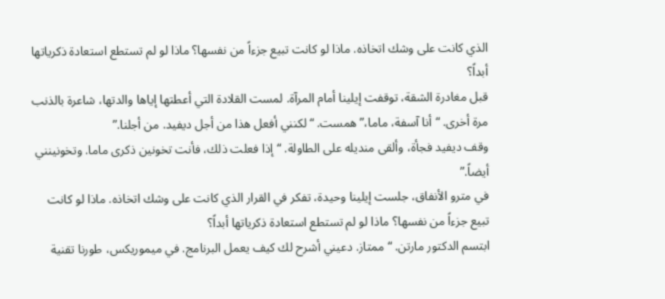الذي كانت على وشك اتخاذه. ماذا لو كانت تبيع جزءاً من نفسها؟ ماذا لو لم تستطع استعادة ذكرياتها أبداً؟
قبل مغادرة الشقة، توقفت إيلينا أمام المرآة. لمست القلادة التي أعطتها إياها والدتها، شاعرة بالذنب مرة أخرى. “أنا آسفة، ماما،” همست. “لكنني أفعل هذا من أجل ديفيد. من أجلنا.”
وقف ديفيد فجأة، وألقى منديله على الطاولة. “إذا فعلت ذلك، فأنت تخونين ذكرى ماما. وتخونينني أيضاً.”
في مترو الأنفاق، جلست إيلينا وحيدة، تفكر في القرار الذي كانت على وشك اتخاذه. ماذا لو كانت تبيع جزءاً من نفسها؟ ماذا لو لم تستطع استعادة ذكرياتها أبداً؟
ابتسم الدكتور مارتن. “ممتاز. دعيني أشرح لك كيف يعمل البرنامج. في ميموريكس، طورنا تقنية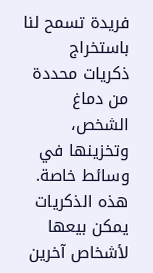فريدة تسمح لنا باستخراج ذكريات محددة من دماغ الشخص، وتخزينها في وسائط خاصة. هذه الذكريات يمكن بيعها لأشخاص آخرين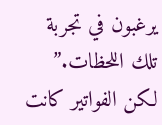يرغبون في تجربة تلك اللحظات.”
لكن الفواتير كانت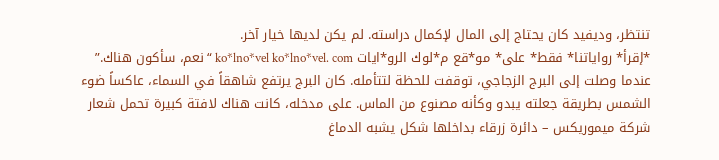تنتظر، وديفيد كان يحتاج إلى المال لإكمال دراسته. لم يكن لديها خيار آخر.
*إقرأ* رواياتنا* فقط* على* مو*قع م*لوك الرو*ايات ko*lno*vel ko*lno*vel. com “نعم، سأكون هناك.”
عندما وصلت إلى البرج الزجاجي، توقفت للحظة لتتأمله. كان البرج يرتفع شاهقاً في السماء، عاكساً ضوء الشمس بطريقة جعلته يبدو وكأنه مصنوع من الماس. على مدخله، كانت هناك لافتة كبيرة تحمل شعار شركة ميموريكس – دائرة زرقاء بداخلها شكل يشبه الدماغ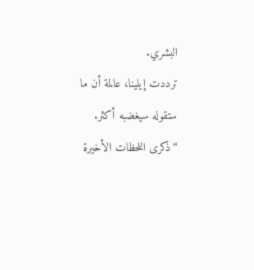البشري.
ترددت إيلينا، عالمة أن ما ستقوله سيغضبه أكثر. “ذكرى اللحظات الأخيرة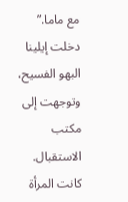مع ماما.”
دخلت إيلينا البهو الفسيح، وتوجهت إلى مكتب الاستقبال. كانت المرأة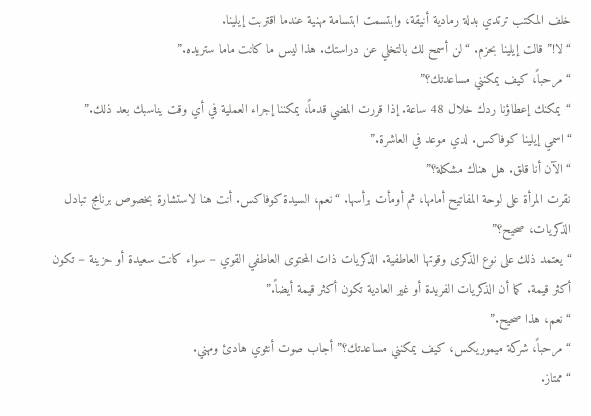خلف المكتب ترتدي بدلة رمادية أنيقة، وابتسمت ابتسامة مهنية عندما اقتربت إيلينا.
“لا!” قالت إيلينا بحزم. “لن أسمح لك بالتخلي عن دراستك. هذا ليس ما كانت ماما ستريده.”
“مرحباً، كيف يمكنني مساعدتك؟”
“يمكنك إعطاؤنا ردك خلال 48 ساعة. إذا قررت المضي قدماً، يمكننا إجراء العملية في أي وقت يناسبك بعد ذلك.”
“اسمي إيلينا كوفاكس. لدي موعد في العاشرة.”
“الآن أنا قلق. هل هناك مشكلة؟”
نقرت المرأة على لوحة المفاتيح أمامها، ثم أومأت برأسها. “نعم، السيدة كوفاكس. أنت هنا لاستشارة بخصوص برنامج تبادل الذكريات، صحيح؟”
“يعتمد ذلك على نوع الذكرى وقوتها العاطفية. الذكريات ذات المحتوى العاطفي القوي – سواء كانت سعيدة أو حزينة – تكون أكثر قيمة. كما أن الذكريات الفريدة أو غير العادية تكون أكثر قيمة أيضاً.”
“نعم، هذا صحيح.”
“مرحباً، شركة ميموريكس، كيف يمكنني مساعدتك؟” أجاب صوت أنثوي هادئ ومهني.
“ممتاز.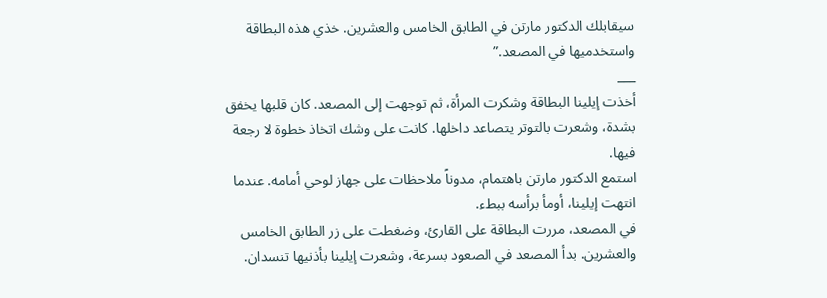سيقابلك الدكتور مارتن في الطابق الخامس والعشرين. خذي هذه البطاقة واستخدميها في المصعد.”
___
أخذت إيلينا البطاقة وشكرت المرأة، ثم توجهت إلى المصعد. كان قلبها يخفق بشدة، وشعرت بالتوتر يتصاعد داخلها. كانت على وشك اتخاذ خطوة لا رجعة فيها.
استمع الدكتور مارتن باهتمام، مدوناً ملاحظات على جهاز لوحي أمامه. عندما انتهت إيلينا، أومأ برأسه ببطء.
في المصعد، مررت البطاقة على القارئ، وضغطت على زر الطابق الخامس والعشرين. بدأ المصعد في الصعود بسرعة، وشعرت إيلينا بأذنيها تنسدان.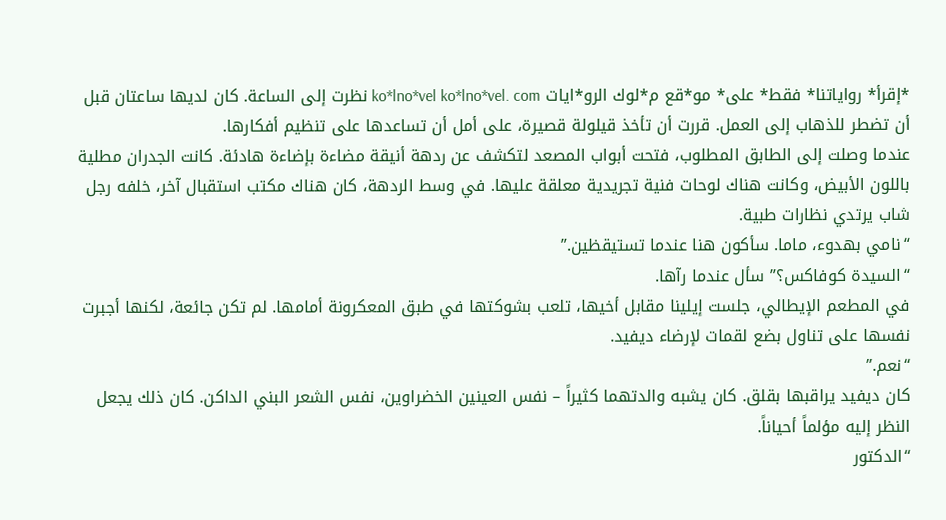*إقرأ* رواياتنا* فقط* على* مو*قع م*لوك الرو*ايات ko*lno*vel ko*lno*vel. com نظرت إلى الساعة. كان لديها ساعتان قبل أن تضطر للذهاب إلى العمل. قررت أن تأخذ قيلولة قصيرة، على أمل أن تساعدها على تنظيم أفكارها.
عندما وصلت إلى الطابق المطلوب، فتحت أبواب المصعد لتكشف عن ردهة أنيقة مضاءة بإضاءة هادئة. كانت الجدران مطلية باللون الأبيض، وكانت هناك لوحات فنية تجريدية معلقة عليها. في وسط الردهة، كان هناك مكتب استقبال آخر، خلفه رجل شاب يرتدي نظارات طبية.
“نامي بهدوء، ماما. سأكون هنا عندما تستيقظين.”
“السيدة كوفاكس؟” سأل عندما رآها.
في المطعم الإيطالي، جلست إيلينا مقابل أخيها، تلعب بشوكتها في طبق المعكرونة أمامها. لم تكن جائعة، لكنها أجبرت نفسها على تناول بضع لقمات لإرضاء ديفيد.
“نعم.”
كان ديفيد يراقبها بقلق. كان يشبه والدتهما كثيراً – نفس العينين الخضراوين، نفس الشعر البني الداكن. كان ذلك يجعل النظر إليه مؤلماً أحياناً.
“الدكتور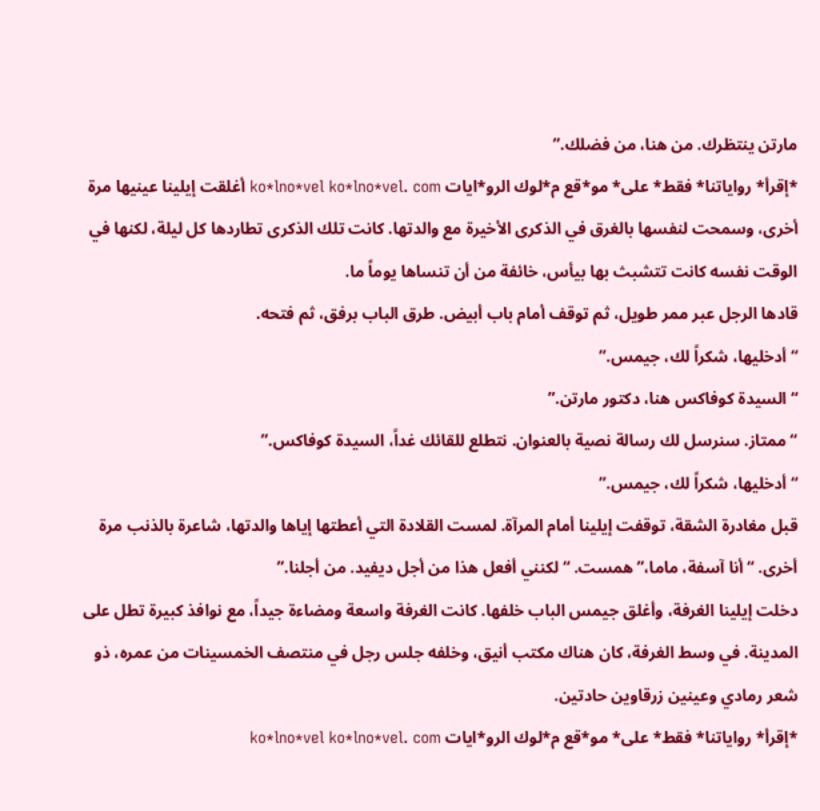مارتن ينتظرك. من هنا، من فضلك.”
*إقرأ* رواياتنا* فقط* على* مو*قع م*لوك الرو*ايات ko*lno*vel ko*lno*vel. com أغلقت إيلينا عينيها مرة أخرى، وسمحت لنفسها بالغرق في الذكرى الأخيرة مع والدتها. كانت تلك الذكرى تطاردها كل ليلة، لكنها في الوقت نفسه كانت تتشبث بها بيأس، خائفة من أن تنساها يوماً ما.
قادها الرجل عبر ممر طويل، ثم توقف أمام باب أبيض. طرق الباب برفق، ثم فتحه.
“أدخليها، شكراً لك، جيمس.”
“السيدة كوفاكس هنا، دكتور مارتن.”
“ممتاز. سنرسل لك رسالة نصية بالعنوان. نتطلع للقائك غداً، السيدة كوفاكس.”
“أدخليها، شكراً لك، جيمس.”
قبل مغادرة الشقة، توقفت إيلينا أمام المرآة. لمست القلادة التي أعطتها إياها والدتها، شاعرة بالذنب مرة أخرى. “أنا آسفة، ماما،” همست. “لكنني أفعل هذا من أجل ديفيد. من أجلنا.”
دخلت إيلينا الغرفة، وأغلق جيمس الباب خلفها. كانت الغرفة واسعة ومضاءة جيداً، مع نوافذ كبيرة تطل على المدينة. في وسط الغرفة، كان هناك مكتب أنيق، وخلفه جلس رجل في منتصف الخمسينات من عمره، ذو شعر رمادي وعينين زرقاوين حادتين.
*إقرأ* رواياتنا* فقط* على* مو*قع م*لوك الرو*ايات ko*lno*vel ko*lno*vel. com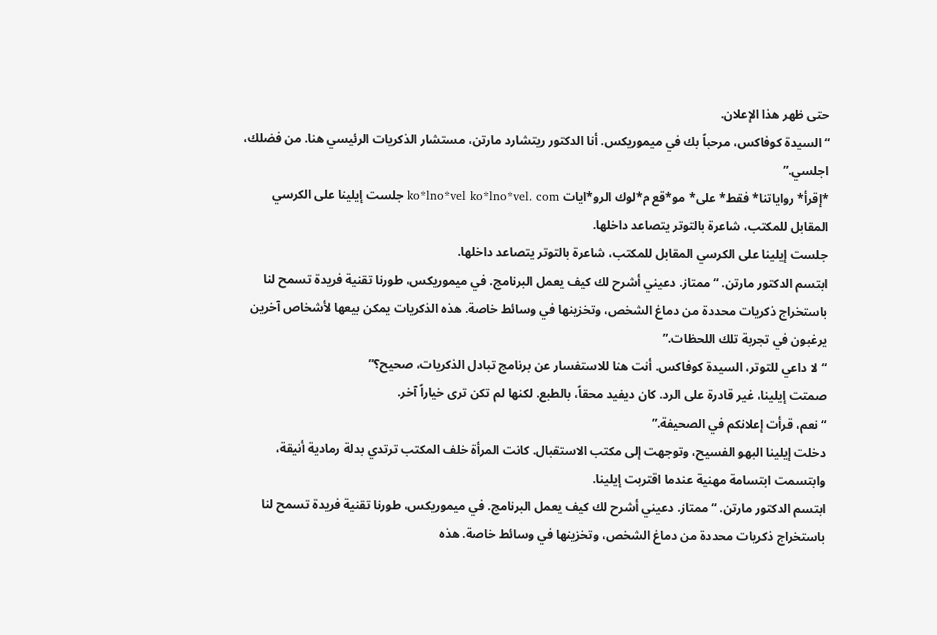حتى ظهر هذا الإعلان.
“السيدة كوفاكس، مرحباً بك في ميموريكس. أنا الدكتور ريتشارد مارتن، مستشار الذكريات الرئيسي هنا. من فضلك، اجلسي.”
*إقرأ* رواياتنا* فقط* على* مو*قع م*لوك الرو*ايات ko*lno*vel ko*lno*vel. com جلست إيلينا على الكرسي المقابل للمكتب، شاعرة بالتوتر يتصاعد داخلها.
جلست إيلينا على الكرسي المقابل للمكتب، شاعرة بالتوتر يتصاعد داخلها.
ابتسم الدكتور مارتن. “ممتاز. دعيني أشرح لك كيف يعمل البرنامج. في ميموريكس، طورنا تقنية فريدة تسمح لنا باستخراج ذكريات محددة من دماغ الشخص، وتخزينها في وسائط خاصة. هذه الذكريات يمكن بيعها لأشخاص آخرين يرغبون في تجربة تلك اللحظات.”
“لا داعي للتوتر، السيدة كوفاكس. أنت هنا للاستفسار عن برنامج تبادل الذكريات، صحيح؟”
صمتت إيلينا، غير قادرة على الرد. كان ديفيد محقاً، بالطبع. لكنها لم تكن ترى خياراً آخر.
“نعم، قرأت إعلانكم في الصحيفة.”
دخلت إيلينا البهو الفسيح، وتوجهت إلى مكتب الاستقبال. كانت المرأة خلف المكتب ترتدي بدلة رمادية أنيقة، وابتسمت ابتسامة مهنية عندما اقتربت إيلينا.
ابتسم الدكتور مارتن. “ممتاز. دعيني أشرح لك كيف يعمل البرنامج. في ميموريكس، طورنا تقنية فريدة تسمح لنا باستخراج ذكريات محددة من دماغ الشخص، وتخزينها في وسائط خاصة. هذه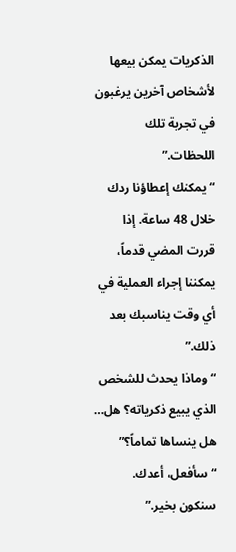الذكريات يمكن بيعها لأشخاص آخرين يرغبون في تجربة تلك اللحظات.”
“يمكنك إعطاؤنا ردك خلال 48 ساعة. إذا قررت المضي قدماً، يمكننا إجراء العملية في أي وقت يناسبك بعد ذلك.”
“وماذا يحدث للشخص الذي يبيع ذكرياته؟ هل… هل ينساها تماماً؟”
“سأفعل، أعدك. سنكون بخير.”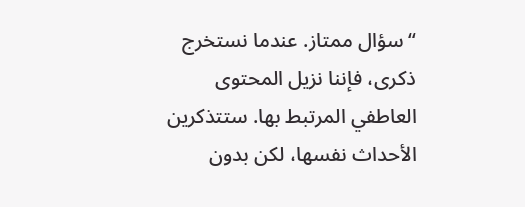“سؤال ممتاز. عندما نستخرج ذكرى، فإننا نزيل المحتوى العاطفي المرتبط بها. ستتذكرين الأحداث نفسها، لكن بدون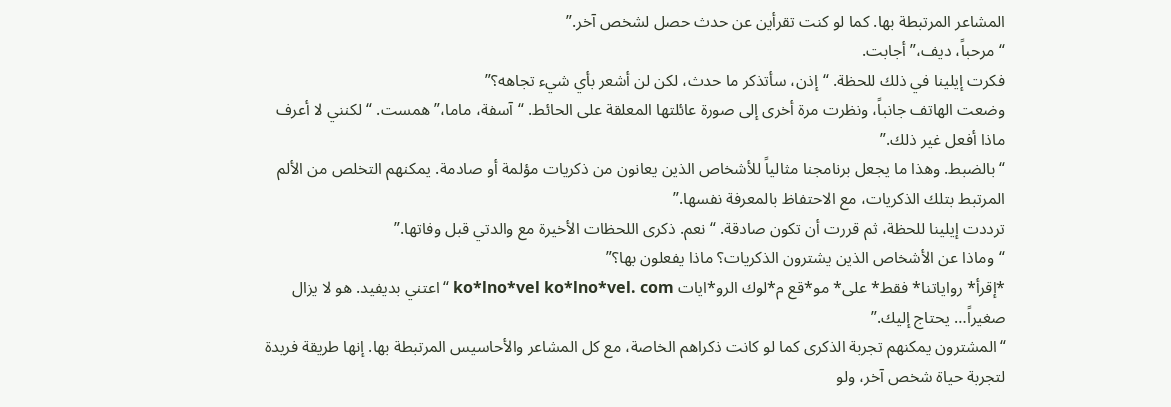المشاعر المرتبطة بها. كما لو كنت تقرأين عن حدث حصل لشخص آخر.”
“مرحباً، ديف،” أجابت.
فكرت إيلينا في ذلك للحظة. “إذن، سأتذكر ما حدث، لكن لن أشعر بأي شيء تجاهه؟”
وضعت الهاتف جانباً، ونظرت مرة أخرى إلى صورة عائلتها المعلقة على الحائط. “آسفة، ماما،” همست. “لكنني لا أعرف ماذا أفعل غير ذلك.”
“بالضبط. وهذا ما يجعل برنامجنا مثالياً للأشخاص الذين يعانون من ذكريات مؤلمة أو صادمة. يمكنهم التخلص من الألم المرتبط بتلك الذكريات، مع الاحتفاظ بالمعرفة نفسها.”
ترددت إيلينا للحظة، ثم قررت أن تكون صادقة. “نعم. ذكرى اللحظات الأخيرة مع والدتي قبل وفاتها.”
“وماذا عن الأشخاص الذين يشترون الذكريات؟ ماذا يفعلون بها؟”
*إقرأ* رواياتنا* فقط* على* مو*قع م*لوك الرو*ايات ko*lno*vel ko*lno*vel. com “اعتني بديفيد. هو لا يزال صغيراً… يحتاج إليك.”
“المشترون يمكنهم تجربة الذكرى كما لو كانت ذكراهم الخاصة، مع كل المشاعر والأحاسيس المرتبطة بها. إنها طريقة فريدة لتجربة حياة شخص آخر، ولو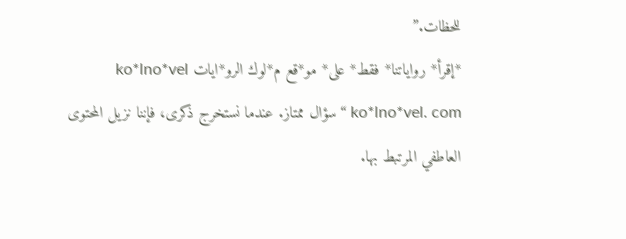للحظات.”
*إقرأ* رواياتنا* فقط* على* مو*قع م*لوك الرو*ايات ko*lno*vel ko*lno*vel. com “سؤال ممتاز. عندما نستخرج ذكرى، فإننا نزيل المحتوى العاطفي المرتبط بها.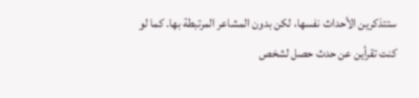ستتذكرين الأحداث نفسها، لكن بدون المشاعر المرتبطة بها. كما لو كنت تقرأين عن حدث حصل لشخص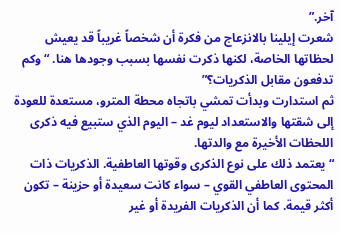آخر.”
شعرت إيلينا بالانزعاج من فكرة أن شخصاً غريباً قد يعيش لحظاتها الخاصة، لكنها ذكرت نفسها بسبب وجودها هنا. “وكم تدفعون مقابل الذكريات؟”
ثم استدارت وبدأت تمشي باتجاه محطة المترو، مستعدة للعودة إلى شقتها والاستعداد ليوم غد – اليوم الذي ستبيع فيه ذكرى اللحظات الأخيرة مع والدتها.
“يعتمد ذلك على نوع الذكرى وقوتها العاطفية. الذكريات ذات المحتوى العاطفي القوي – سواء كانت سعيدة أو حزينة – تكون أكثر قيمة. كما أن الذكريات الفريدة أو غير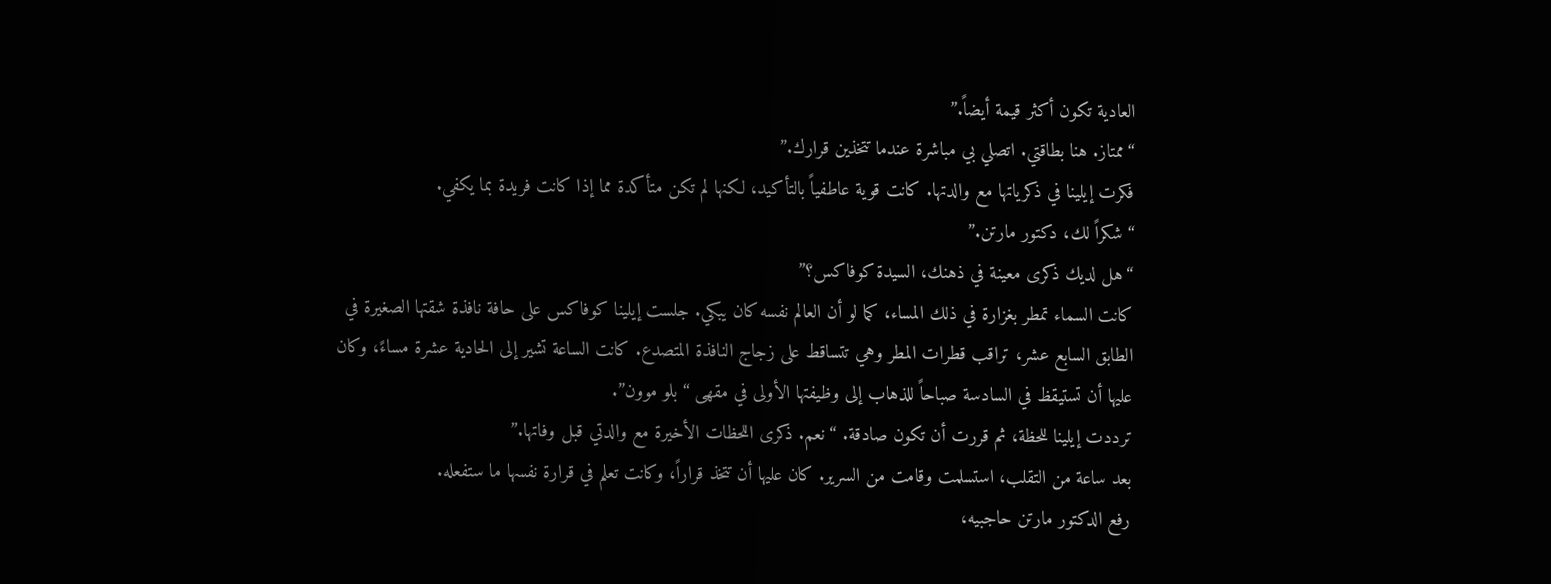العادية تكون أكثر قيمة أيضاً.”
“ممتاز. هنا بطاقتي. اتصلي بي مباشرة عندما تتخذين قرارك.”
فكرت إيلينا في ذكرياتها مع والدتها. كانت قوية عاطفياً بالتأكيد، لكنها لم تكن متأكدة مما إذا كانت فريدة بما يكفي.
“شكراً لك، دكتور مارتن.”
“هل لديك ذكرى معينة في ذهنك، السيدة كوفاكس؟”
كانت السماء تمطر بغزارة في ذلك المساء، كما لو أن العالم نفسه كان يبكي. جلست إيلينا كوفاكس على حافة نافذة شقتها الصغيرة في الطابق السابع عشر، تراقب قطرات المطر وهي تتساقط على زجاج النافذة المتصدع. كانت الساعة تشير إلى الحادية عشرة مساءً، وكان عليها أن تستيقظ في السادسة صباحاً للذهاب إلى وظيفتها الأولى في مقهى “بلو موون”.
ترددت إيلينا للحظة، ثم قررت أن تكون صادقة. “نعم. ذكرى اللحظات الأخيرة مع والدتي قبل وفاتها.”
بعد ساعة من التقلب، استسلمت وقامت من السرير. كان عليها أن تتخذ قراراً، وكانت تعلم في قرارة نفسها ما ستفعله.
رفع الدكتور مارتن حاجبيه،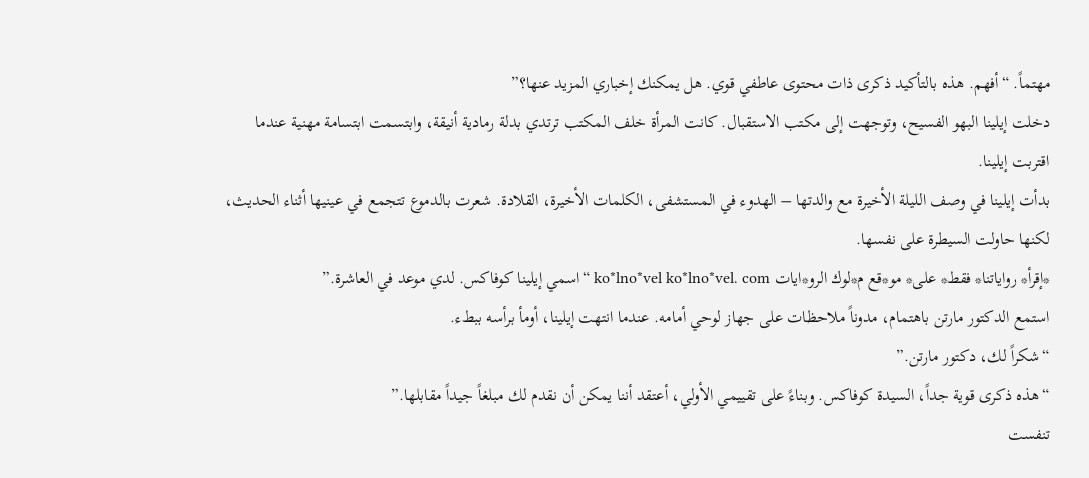مهتماً. “أفهم. هذه بالتأكيد ذكرى ذات محتوى عاطفي قوي. هل يمكنك إخباري المزيد عنها؟”
دخلت إيلينا البهو الفسيح، وتوجهت إلى مكتب الاستقبال. كانت المرأة خلف المكتب ترتدي بدلة رمادية أنيقة، وابتسمت ابتسامة مهنية عندما اقتربت إيلينا.
بدأت إيلينا في وصف الليلة الأخيرة مع والدتها – الهدوء في المستشفى، الكلمات الأخيرة، القلادة. شعرت بالدموع تتجمع في عينيها أثناء الحديث، لكنها حاولت السيطرة على نفسها.
*إقرأ* رواياتنا* فقط* على* مو*قع م*لوك الرو*ايات ko*lno*vel ko*lno*vel. com “اسمي إيلينا كوفاكس. لدي موعد في العاشرة.”
استمع الدكتور مارتن باهتمام، مدوناً ملاحظات على جهاز لوحي أمامه. عندما انتهت إيلينا، أومأ برأسه ببطء.
“شكراً لك، دكتور مارتن.”
“هذه ذكرى قوية جداً، السيدة كوفاكس. وبناءً على تقييمي الأولي، أعتقد أننا يمكن أن نقدم لك مبلغاً جيداً مقابلها.”
تنفست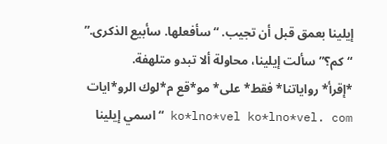إيلينا بعمق قبل أن تجيب. “سأفعلها. سأبيع الذكرى.”
“كم؟” سألت إيلينا، محاولة ألا تبدو متلهفة.
*إقرأ* رواياتنا* فقط* على* مو*قع م*لوك الرو*ايات ko*lno*vel ko*lno*vel. com “اسمي إيلينا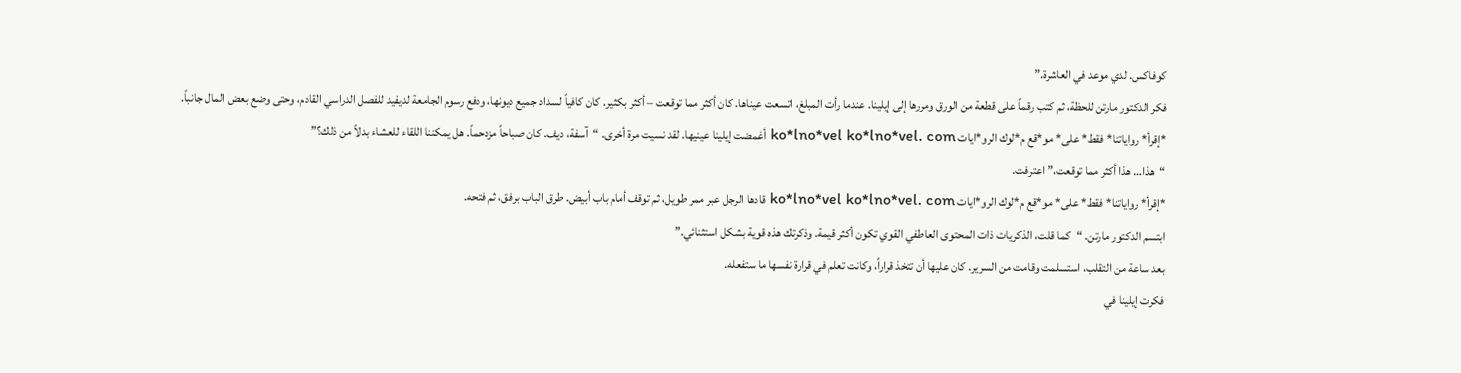كوفاكس. لدي موعد في العاشرة.”
فكر الدكتور مارتن للحظة، ثم كتب رقماً على قطعة من الورق ومررها إلى إيلينا. عندما رأت المبلغ، اتسعت عيناها. كان أكثر مما توقعت – أكثر بكثير. كان كافياً لسداد جميع ديونها، ودفع رسوم الجامعة لديفيد للفصل الدراسي القادم، وحتى وضع بعض المال جانباً.
*إقرأ* رواياتنا* فقط* على* مو*قع م*لوك الرو*ايات ko*lno*vel ko*lno*vel. com أغمضت إيلينا عينيها. لقد نسيت مرة أخرى. “آسفة، ديف. كان صباحاً مزدحماً. هل يمكننا اللقاء للعشاء بدلاً من ذلك؟”
“هذا… هذا أكثر مما توقعت،” اعترفت.
*إقرأ* رواياتنا* فقط* على* مو*قع م*لوك الرو*ايات ko*lno*vel ko*lno*vel. com قادها الرجل عبر ممر طويل، ثم توقف أمام باب أبيض. طرق الباب برفق، ثم فتحه.
ابتسم الدكتور مارتن. “كما قلت، الذكريات ذات المحتوى العاطفي القوي تكون أكثر قيمة. وذكرتك هذه قوية بشكل استثنائي.”
بعد ساعة من التقلب، استسلمت وقامت من السرير. كان عليها أن تتخذ قراراً، وكانت تعلم في قرارة نفسها ما ستفعله.
فكرت إيلينا في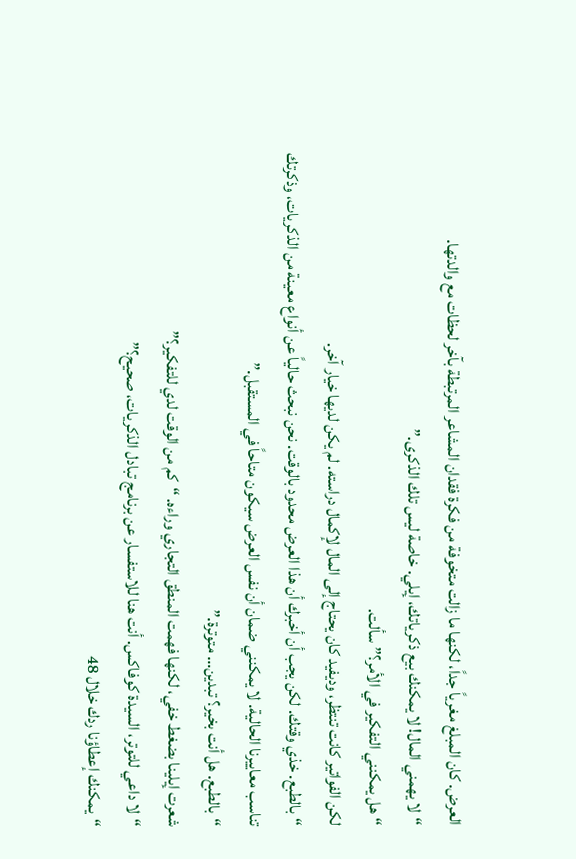العرض. كان المبلغ مغرياً جداً، لكنها ما زالت متخوفة من فكرة فقدان المشاعر المرتبطة بآخر لحظات مع والدتها.
“لا يهمني المال! لا يمكنك بيع ذكرياتك، إيلي. خاصة ليس تلك الذكرى.”
“هل يمكنني التفكير في الأمر؟” سألت.
لكن الفواتير كانت تنتظر، وديفيد كان يحتاج إلى المال لإكمال دراسته. لم يكن لديها خيار آخر.
“بالطبع. خذي وقتك. لكن يجب أن أخبرك أن هذا العرض محدود بالوقت. نحن نبحث حالياً عن أنواع معينة من الذكريات، وذكرتك تناسب معاييرنا الحالية. لا يمكنني ضمان أن نفس العرض سيكون متاحاً في المستقبل.”
“بالطبع. هل أنت بخير؟ تبدين… متوترة.”
شعرت إيلينا بضغط خفي، لكنها فهمت المنطق التجاري وراءه. “كم من الوقت لدي للتفكير؟”
“لا داعي للتوتر، السيدة كوفاكس. أنت هنا للاستفسار عن برنامج تبادل الذكريات، صحيح؟”
“يمكنك إعطاؤنا ردك خلال 48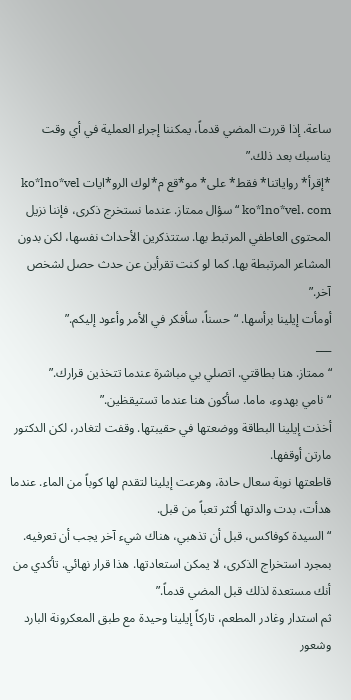ساعة. إذا قررت المضي قدماً، يمكننا إجراء العملية في أي وقت يناسبك بعد ذلك.”
*إقرأ* رواياتنا* فقط* على* مو*قع م*لوك الرو*ايات ko*lno*vel ko*lno*vel. com “سؤال ممتاز. عندما نستخرج ذكرى، فإننا نزيل المحتوى العاطفي المرتبط بها. ستتذكرين الأحداث نفسها، لكن بدون المشاعر المرتبطة بها. كما لو كنت تقرأين عن حدث حصل لشخص آخر.”
أومأت إيلينا برأسها. “حسناً، سأفكر في الأمر وأعود إليكم.”
___
“ممتاز. هنا بطاقتي. اتصلي بي مباشرة عندما تتخذين قرارك.”
“نامي بهدوء، ماما. سأكون هنا عندما تستيقظين.”
أخذت إيلينا البطاقة ووضعتها في حقيبتها. وقفت لتغادر، لكن الدكتور مارتن أوقفها.
قاطعتها نوبة سعال حادة، وهرعت إيلينا لتقدم لها كوباً من الماء. عندما هدأت، بدت والدتها أكثر تعباً من قبل.
“السيدة كوفاكس، قبل أن تذهبي، هناك شيء آخر يجب أن تعرفيه. بمجرد استخراج الذكرى، لا يمكن استعادتها. هذا قرار نهائي. تأكدي من أنك مستعدة لذلك قبل المضي قدماً.”
ثم استدار وغادر المطعم، تاركاً إيلينا وحيدة مع طبق المعكرونة البارد وشعور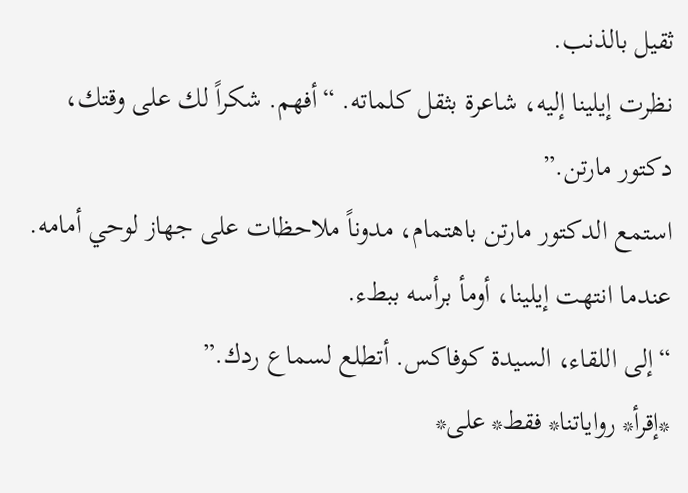ثقيل بالذنب.
نظرت إيلينا إليه، شاعرة بثقل كلماته. “أفهم. شكراً لك على وقتك، دكتور مارتن.”
استمع الدكتور مارتن باهتمام، مدوناً ملاحظات على جهاز لوحي أمامه. عندما انتهت إيلينا، أومأ برأسه ببطء.
“إلى اللقاء، السيدة كوفاكس. أتطلع لسماع ردك.”
*إقرأ* رواياتنا* فقط* على*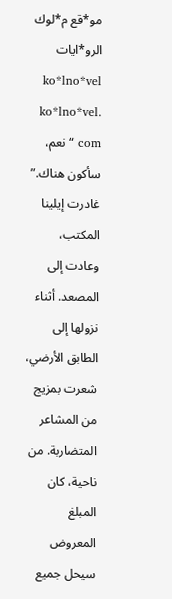مو*قع م*لوك الرو*ايات ko*lno*vel ko*lno*vel. com “نعم، سأكون هناك.”
غادرت إيلينا المكتب، وعادت إلى المصعد. أثناء نزولها إلى الطابق الأرضي، شعرت بمزيج من المشاعر المتضاربة. من ناحية، كان المبلغ المعروض سيحل جميع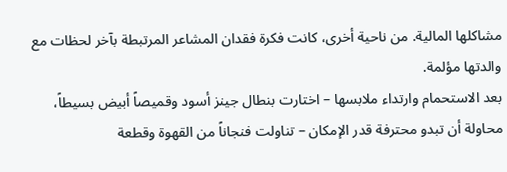مشاكلها المالية. من ناحية أخرى، كانت فكرة فقدان المشاعر المرتبطة بآخر لحظات مع والدتها مؤلمة.
بعد الاستحمام وارتداء ملابسها – اختارت بنطال جينز أسود وقميصاً أبيض بسيطاً، محاولة أن تبدو محترفة قدر الإمكان – تناولت فنجاناً من القهوة وقطعة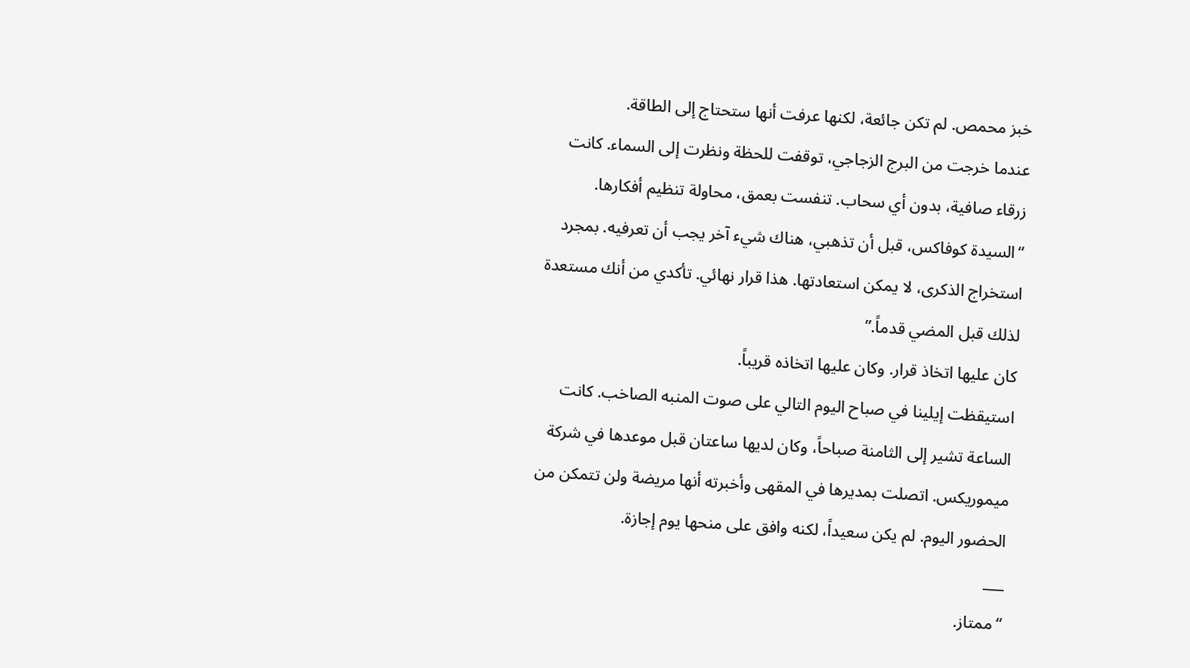خبز محمص. لم تكن جائعة، لكنها عرفت أنها ستحتاج إلى الطاقة.
عندما خرجت من البرج الزجاجي، توقفت للحظة ونظرت إلى السماء. كانت زرقاء صافية، بدون أي سحاب. تنفست بعمق، محاولة تنظيم أفكارها.
“السيدة كوفاكس، قبل أن تذهبي، هناك شيء آخر يجب أن تعرفيه. بمجرد استخراج الذكرى، لا يمكن استعادتها. هذا قرار نهائي. تأكدي من أنك مستعدة لذلك قبل المضي قدماً.”
كان عليها اتخاذ قرار. وكان عليها اتخاذه قريباً.
استيقظت إيلينا في صباح اليوم التالي على صوت المنبه الصاخب. كانت الساعة تشير إلى الثامنة صباحاً، وكان لديها ساعتان قبل موعدها في شركة ميموريكس. اتصلت بمديرها في المقهى وأخبرته أنها مريضة ولن تتمكن من الحضور اليوم. لم يكن سعيداً، لكنه وافق على منحها يوم إجازة.
___
“ممتاز.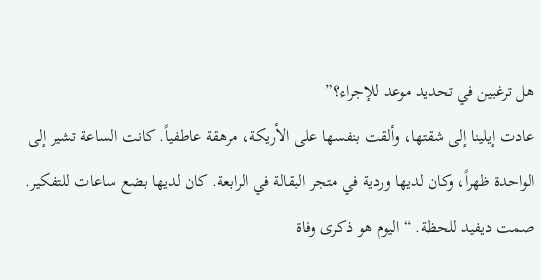هل ترغبين في تحديد موعد للإجراء؟”
عادت إيلينا إلى شقتها، وألقت بنفسها على الأريكة، مرهقة عاطفياً. كانت الساعة تشير إلى الواحدة ظهراً، وكان لديها وردية في متجر البقالة في الرابعة. كان لديها بضع ساعات للتفكير.
صمت ديفيد للحظة. “اليوم هو ذكرى وفاة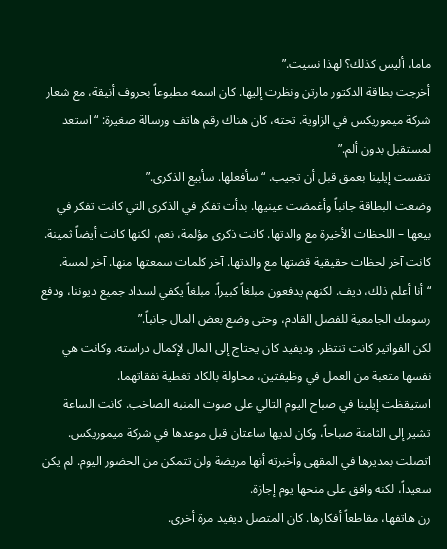ماما، أليس كذلك؟ لهذا نسيت.”
أخرجت بطاقة الدكتور مارتن ونظرت إليها. كان اسمه مطبوعاً بحروف أنيقة، مع شعار شركة ميموريكس في الزاوية. تحته، كان هناك رقم هاتف ورسالة صغيرة: “استعد لمستقبل بدون ألم.”
تنفست إيلينا بعمق قبل أن تجيب. “سأفعلها. سأبيع الذكرى.”
وضعت البطاقة جانباً وأغمضت عينيها. بدأت تفكر في الذكرى التي كانت تفكر في بيعها – اللحظات الأخيرة مع والدتها. كانت ذكرى مؤلمة، نعم، لكنها كانت أيضاً ثمينة. كانت آخر لحظات حقيقية قضتها مع والدتها. آخر كلمات سمعتها منها. آخر لمسة.
“أنا أعلم ذلك، ديف. لكنهم يدفعون مبلغاً كبيراً. مبلغاً يكفي لسداد جميع ديوننا، ودفع رسومك الجامعية للفصل القادم، وحتى وضع بعض المال جانباً.”
لكن الفواتير كانت تنتظر. وديفيد كان يحتاج إلى المال لإكمال دراسته. وكانت هي نفسها متعبة من العمل في وظيفتين، محاولة بالكاد تغطية نفقاتهما.
استيقظت إيلينا في صباح اليوم التالي على صوت المنبه الصاخب. كانت الساعة تشير إلى الثامنة صباحاً، وكان لديها ساعتان قبل موعدها في شركة ميموريكس. اتصلت بمديرها في المقهى وأخبرته أنها مريضة ولن تتمكن من الحضور اليوم. لم يكن سعيداً، لكنه وافق على منحها يوم إجازة.
رن هاتفها، مقاطعاً أفكارها. كان المتصل ديفيد مرة أخرى.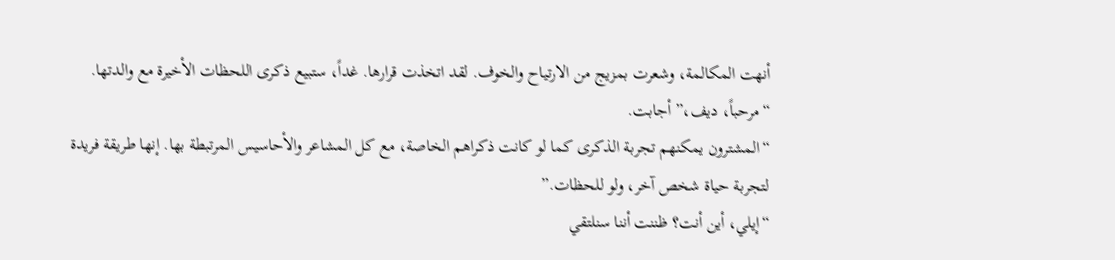أنهت المكالمة، وشعرت بمزيج من الارتياح والخوف. لقد اتخذت قرارها. غداً، ستبيع ذكرى اللحظات الأخيرة مع والدتها.
“مرحباً، ديف،” أجابت.
“المشترون يمكنهم تجربة الذكرى كما لو كانت ذكراهم الخاصة، مع كل المشاعر والأحاسيس المرتبطة بها. إنها طريقة فريدة لتجربة حياة شخص آخر، ولو للحظات.”
“إيلي، أين أنت؟ ظننت أننا سنلتقي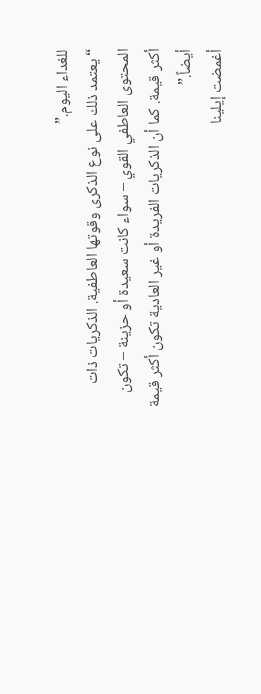للغداء اليوم.”
“يعتمد ذلك على نوع الذكرى وقوتها العاطفية. الذكريات ذات المحتوى العاطفي القوي – سواء كانت سعيدة أو حزينة – تكون أكثر قيمة. كما أن الذكريات الفريدة أو غير العادية تكون أكثر قيمة أيضاً.”
أغمضت إيلينا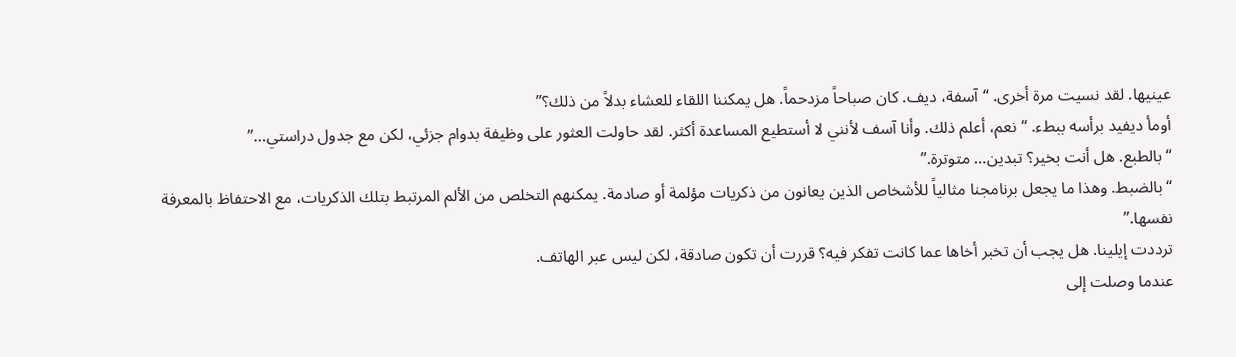عينيها. لقد نسيت مرة أخرى. “آسفة، ديف. كان صباحاً مزدحماً. هل يمكننا اللقاء للعشاء بدلاً من ذلك؟”
أومأ ديفيد برأسه ببطء. “نعم، أعلم ذلك. وأنا آسف لأنني لا أستطيع المساعدة أكثر. لقد حاولت العثور على وظيفة بدوام جزئي، لكن مع جدول دراستي…”
“بالطبع. هل أنت بخير؟ تبدين… متوترة.”
“بالضبط. وهذا ما يجعل برنامجنا مثالياً للأشخاص الذين يعانون من ذكريات مؤلمة أو صادمة. يمكنهم التخلص من الألم المرتبط بتلك الذكريات، مع الاحتفاظ بالمعرفة نفسها.”
ترددت إيلينا. هل يجب أن تخبر أخاها عما كانت تفكر فيه؟ قررت أن تكون صادقة، لكن ليس عبر الهاتف.
عندما وصلت إلى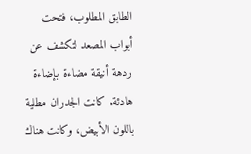الطابق المطلوب، فتحت أبواب المصعد لتكشف عن ردهة أنيقة مضاءة بإضاءة هادئة. كانت الجدران مطلية باللون الأبيض، وكانت هناك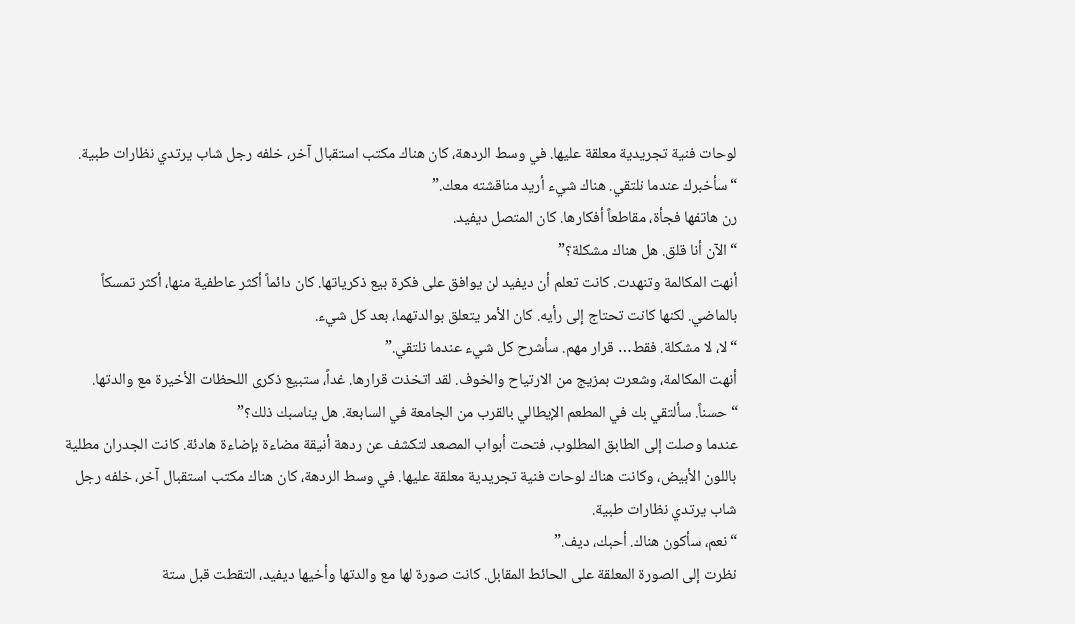لوحات فنية تجريدية معلقة عليها. في وسط الردهة، كان هناك مكتب استقبال آخر، خلفه رجل شاب يرتدي نظارات طبية.
“سأخبرك عندما نلتقي. هناك شيء أريد مناقشته معك.”
رن هاتفها فجأة، مقاطعاً أفكارها. كان المتصل ديفيد.
“الآن أنا قلق. هل هناك مشكلة؟”
أنهت المكالمة وتنهدت. كانت تعلم أن ديفيد لن يوافق على فكرة بيع ذكرياتها. كان دائماً أكثر عاطفية منها، أكثر تمسكاً بالماضي. لكنها كانت تحتاج إلى رأيه. كان الأمر يتعلق بوالدتهما، بعد كل شيء.
“لا، لا مشكلة. فقط… قرار مهم. سأشرح كل شيء عندما نلتقي.”
أنهت المكالمة، وشعرت بمزيج من الارتياح والخوف. لقد اتخذت قرارها. غداً، ستبيع ذكرى اللحظات الأخيرة مع والدتها.
“حسناً. سألتقي بك في المطعم الإيطالي بالقرب من الجامعة في السابعة. هل يناسبك ذلك؟”
عندما وصلت إلى الطابق المطلوب، فتحت أبواب المصعد لتكشف عن ردهة أنيقة مضاءة بإضاءة هادئة. كانت الجدران مطلية باللون الأبيض، وكانت هناك لوحات فنية تجريدية معلقة عليها. في وسط الردهة، كان هناك مكتب استقبال آخر، خلفه رجل شاب يرتدي نظارات طبية.
“نعم، سأكون هناك. أحبك، ديف.”
نظرت إلى الصورة المعلقة على الحائط المقابل. كانت صورة لها مع والدتها وأخيها ديفيد، التقطت قبل ستة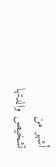أشهر من تشخيص والدتها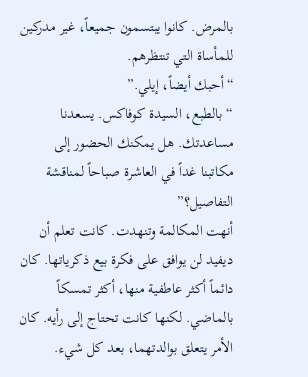بالمرض. كانوا يبتسمون جميعاً، غير مدركين للمأساة التي تنتظرهم.
“أحبك أيضاً، إيلي.”
“بالطبع، السيدة كوفاكس. يسعدنا مساعدتك. هل يمكنك الحضور إلى مكاتبنا غداً في العاشرة صباحاً لمناقشة التفاصيل؟”
أنهت المكالمة وتنهدت. كانت تعلم أن ديفيد لن يوافق على فكرة بيع ذكرياتها. كان دائماً أكثر عاطفية منها، أكثر تمسكاً بالماضي. لكنها كانت تحتاج إلى رأيه. كان الأمر يتعلق بوالدتهما، بعد كل شيء.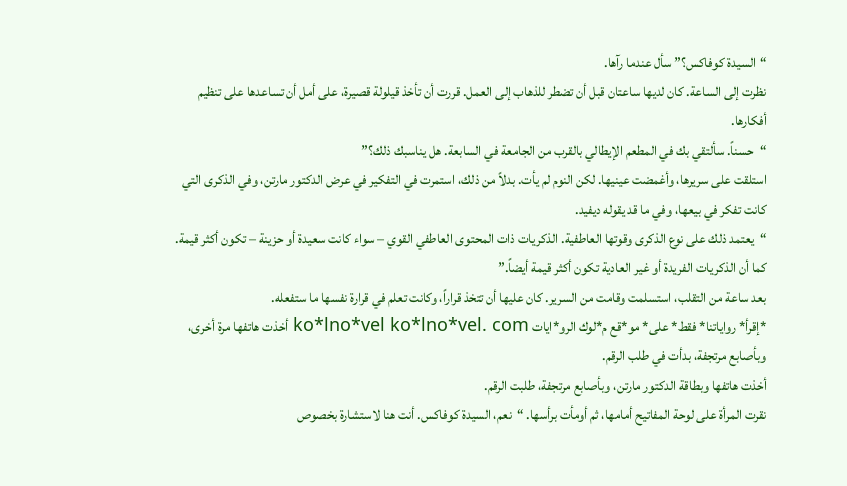“السيدة كوفاكس؟” سأل عندما رآها.
نظرت إلى الساعة. كان لديها ساعتان قبل أن تضطر للذهاب إلى العمل. قررت أن تأخذ قيلولة قصيرة، على أمل أن تساعدها على تنظيم أفكارها.
“حسناً. سألتقي بك في المطعم الإيطالي بالقرب من الجامعة في السابعة. هل يناسبك ذلك؟”
استلقت على سريرها، وأغمضت عينيها. لكن النوم لم يأت. بدلاً من ذلك، استمرت في التفكير في عرض الدكتور مارتن، وفي الذكرى التي كانت تفكر في بيعها، وفي ما قد يقوله ديفيد.
“يعتمد ذلك على نوع الذكرى وقوتها العاطفية. الذكريات ذات المحتوى العاطفي القوي – سواء كانت سعيدة أو حزينة – تكون أكثر قيمة. كما أن الذكريات الفريدة أو غير العادية تكون أكثر قيمة أيضاً.”
بعد ساعة من التقلب، استسلمت وقامت من السرير. كان عليها أن تتخذ قراراً، وكانت تعلم في قرارة نفسها ما ستفعله.
*إقرأ* رواياتنا* فقط* على* مو*قع م*لوك الرو*ايات ko*lno*vel ko*lno*vel. com أخذت هاتفها مرة أخرى، وبأصابع مرتجفة، بدأت في طلب الرقم.
أخذت هاتفها وبطاقة الدكتور مارتن، وبأصابع مرتجفة، طلبت الرقم.
نقرت المرأة على لوحة المفاتيح أمامها، ثم أومأت برأسها. “نعم، السيدة كوفاكس. أنت هنا لاستشارة بخصوص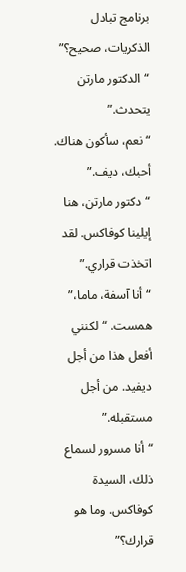برنامج تبادل الذكريات، صحيح؟”
“الدكتور مارتن يتحدث.”
“نعم، سأكون هناك. أحبك، ديف.”
“دكتور مارتن، هنا إيلينا كوفاكس. لقد اتخذت قراري.”
“أنا آسفة، ماما،” همست. “لكنني أفعل هذا من أجل ديفيد. من أجل مستقبله.”
“أنا مسرور لسماع ذلك، السيدة كوفاكس. وما هو قرارك؟”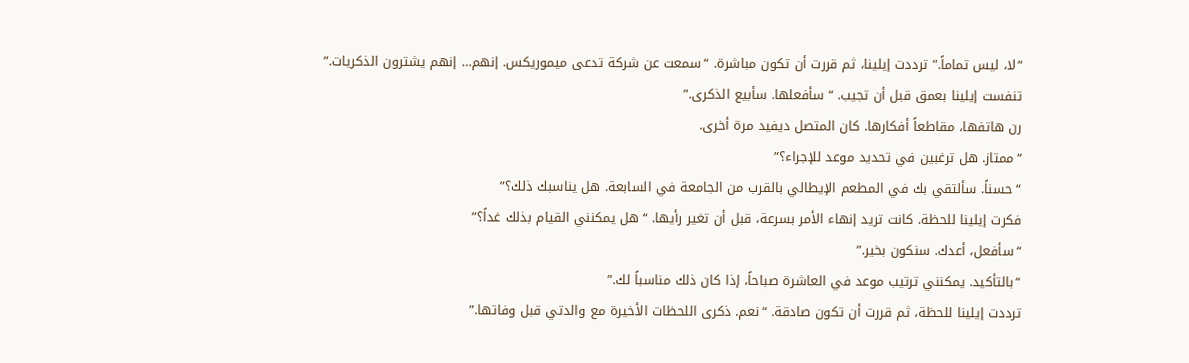“لا، ليس تماماً.” ترددت إيلينا، ثم قررت أن تكون مباشرة. “سمعت عن شركة تدعى ميموريكس. إنهم… إنهم يشترون الذكريات.”
تنفست إيلينا بعمق قبل أن تجيب. “سأفعلها. سأبيع الذكرى.”
رن هاتفها، مقاطعاً أفكارها. كان المتصل ديفيد مرة أخرى.
“ممتاز. هل ترغبين في تحديد موعد للإجراء؟”
“حسناً. سألتقي بك في المطعم الإيطالي بالقرب من الجامعة في السابعة. هل يناسبك ذلك؟”
فكرت إيلينا للحظة. كانت تريد إنهاء الأمر بسرعة، قبل أن تغير رأيها. “هل يمكنني القيام بذلك غداً؟”
“سأفعل، أعدك. سنكون بخير.”
“بالتأكيد. يمكنني ترتيب موعد في العاشرة صباحاً، إذا كان ذلك مناسباً لك.”
ترددت إيلينا للحظة، ثم قررت أن تكون صادقة. “نعم. ذكرى اللحظات الأخيرة مع والدتي قبل وفاتها.”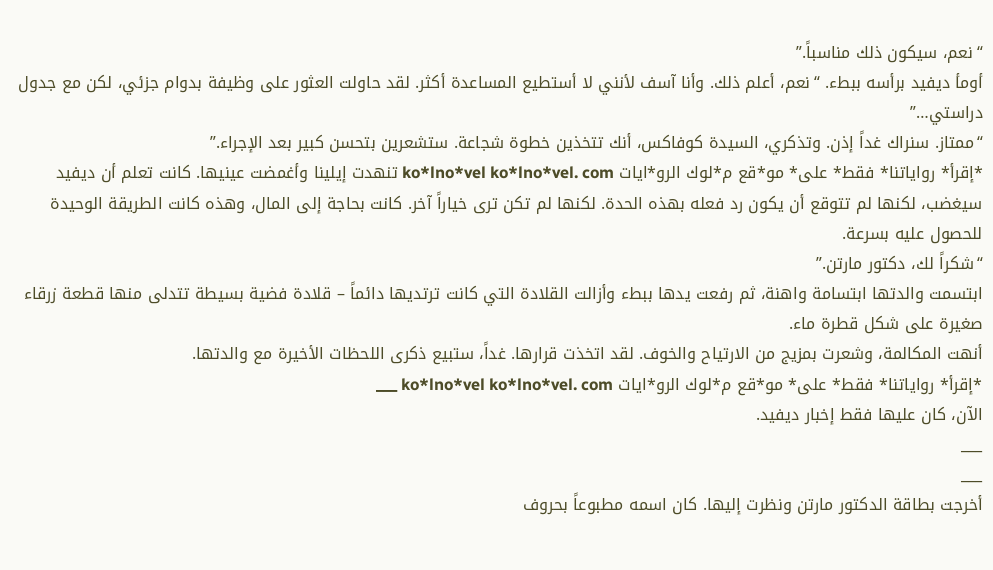“نعم، سيكون ذلك مناسباً.”
أومأ ديفيد برأسه ببطء. “نعم، أعلم ذلك. وأنا آسف لأنني لا أستطيع المساعدة أكثر. لقد حاولت العثور على وظيفة بدوام جزئي، لكن مع جدول دراستي…”
“ممتاز. سنراك غداً إذن. وتذكري، السيدة كوفاكس، أنك تتخذين خطوة شجاعة. ستشعرين بتحسن كبير بعد الإجراء.”
*إقرأ* رواياتنا* فقط* على* مو*قع م*لوك الرو*ايات ko*lno*vel ko*lno*vel. com تنهدت إيلينا وأغمضت عينيها. كانت تعلم أن ديفيد سيغضب، لكنها لم تتوقع أن يكون رد فعله بهذه الحدة. لكنها لم تكن ترى خياراً آخر. كانت بحاجة إلى المال، وهذه كانت الطريقة الوحيدة للحصول عليه بسرعة.
“شكراً لك، دكتور مارتن.”
ابتسمت والدتها ابتسامة واهنة، ثم رفعت يدها ببطء وأزالت القلادة التي كانت ترتديها دائماً – قلادة فضية بسيطة تتدلى منها قطعة زرقاء صغيرة على شكل قطرة ماء.
أنهت المكالمة، وشعرت بمزيج من الارتياح والخوف. لقد اتخذت قرارها. غداً، ستبيع ذكرى اللحظات الأخيرة مع والدتها.
*إقرأ* رواياتنا* فقط* على* مو*قع م*لوك الرو*ايات ko*lno*vel ko*lno*vel. com ___
الآن، كان عليها فقط إخبار ديفيد.
___
___
أخرجت بطاقة الدكتور مارتن ونظرت إليها. كان اسمه مطبوعاً بحروف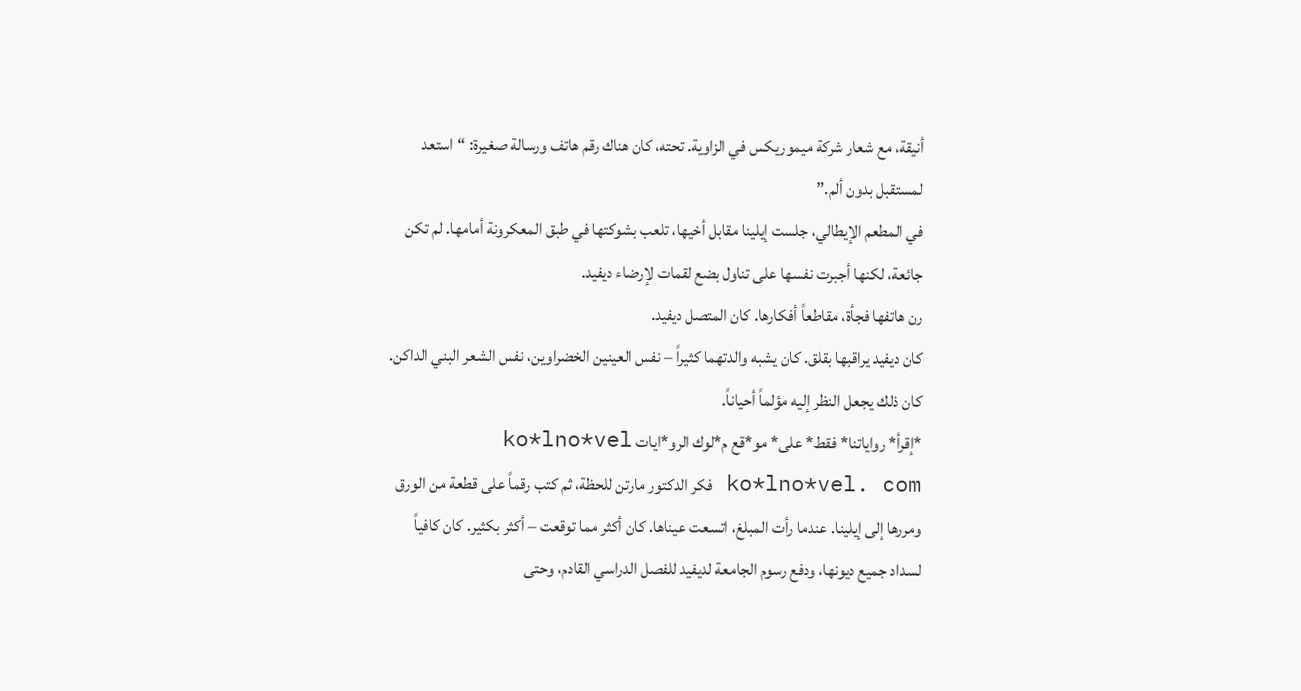أنيقة، مع شعار شركة ميموريكس في الزاوية. تحته، كان هناك رقم هاتف ورسالة صغيرة: “استعد لمستقبل بدون ألم.”
في المطعم الإيطالي، جلست إيلينا مقابل أخيها، تلعب بشوكتها في طبق المعكرونة أمامها. لم تكن جائعة، لكنها أجبرت نفسها على تناول بضع لقمات لإرضاء ديفيد.
رن هاتفها فجأة، مقاطعاً أفكارها. كان المتصل ديفيد.
كان ديفيد يراقبها بقلق. كان يشبه والدتهما كثيراً – نفس العينين الخضراوين، نفس الشعر البني الداكن. كان ذلك يجعل النظر إليه مؤلماً أحياناً.
*إقرأ* رواياتنا* فقط* على* مو*قع م*لوك الرو*ايات ko*lno*vel ko*lno*vel. com فكر الدكتور مارتن للحظة، ثم كتب رقماً على قطعة من الورق ومررها إلى إيلينا. عندما رأت المبلغ، اتسعت عيناها. كان أكثر مما توقعت – أكثر بكثير. كان كافياً لسداد جميع ديونها، ودفع رسوم الجامعة لديفيد للفصل الدراسي القادم، وحتى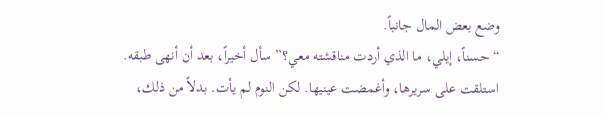وضع بعض المال جانباً.
“حسناً، إيلي، ما الذي أردت مناقشته معي؟” سأل أخيراً، بعد أن أنهى طبقه.
استلقت على سريرها، وأغمضت عينيها. لكن النوم لم يأت. بدلاً من ذلك،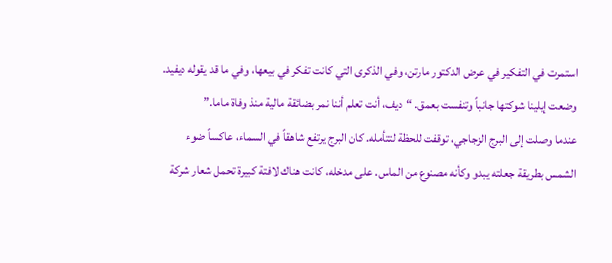استمرت في التفكير في عرض الدكتور مارتن، وفي الذكرى التي كانت تفكر في بيعها، وفي ما قد يقوله ديفيد.
وضعت إيلينا شوكتها جانباً وتنفست بعمق. “ديف، أنت تعلم أننا نمر بضائقة مالية منذ وفاة ماما.”
عندما وصلت إلى البرج الزجاجي، توقفت للحظة لتتأمله. كان البرج يرتفع شاهقاً في السماء، عاكساً ضوء الشمس بطريقة جعلته يبدو وكأنه مصنوع من الماس. على مدخله، كانت هناك لافتة كبيرة تحمل شعار شركة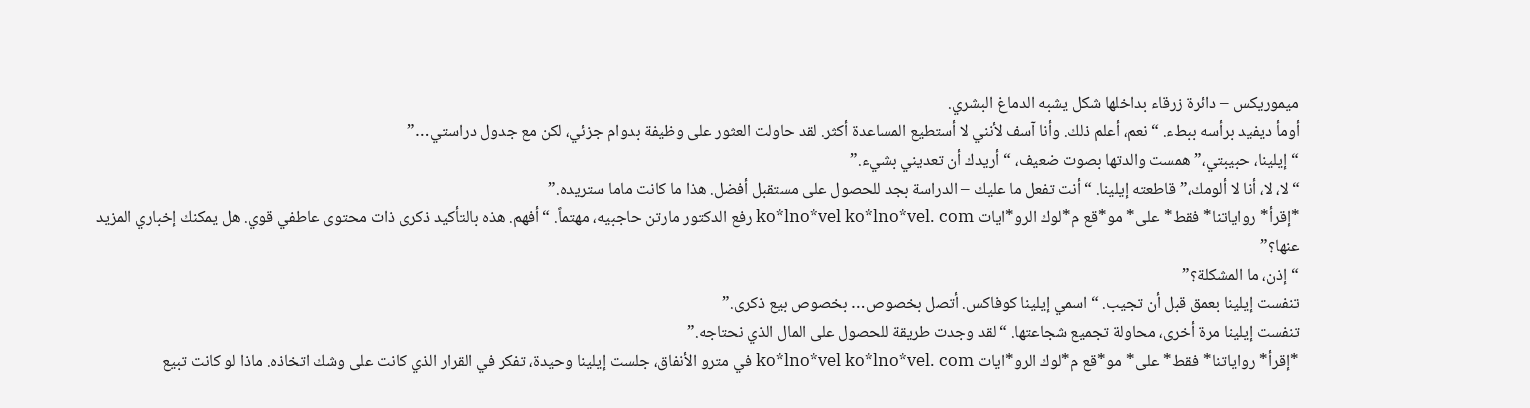ميموريكس – دائرة زرقاء بداخلها شكل يشبه الدماغ البشري.
أومأ ديفيد برأسه ببطء. “نعم، أعلم ذلك. وأنا آسف لأنني لا أستطيع المساعدة أكثر. لقد حاولت العثور على وظيفة بدوام جزئي، لكن مع جدول دراستي…”
“إيلينا، حبيبتي،” همست والدتها بصوت ضعيف، “أريدك أن تعديني بشيء.”
“لا، لا، أنا لا ألومك،” قاطعته إيلينا. “أنت تفعل ما عليك – الدراسة بجد للحصول على مستقبل أفضل. هذا ما كانت ماما ستريده.”
*إقرأ* رواياتنا* فقط* على* مو*قع م*لوك الرو*ايات ko*lno*vel ko*lno*vel. com رفع الدكتور مارتن حاجبيه، مهتماً. “أفهم. هذه بالتأكيد ذكرى ذات محتوى عاطفي قوي. هل يمكنك إخباري المزيد عنها؟”
“إذن، ما المشكلة؟”
تنفست إيلينا بعمق قبل أن تجيب. “اسمي إيلينا كوفاكس. أتصل بخصوص… بخصوص بيع ذكرى.”
تنفست إيلينا مرة أخرى، محاولة تجميع شجاعتها. “لقد وجدت طريقة للحصول على المال الذي نحتاجه.”
*إقرأ* رواياتنا* فقط* على* مو*قع م*لوك الرو*ايات ko*lno*vel ko*lno*vel. com في مترو الأنفاق، جلست إيلينا وحيدة، تفكر في القرار الذي كانت على وشك اتخاذه. ماذا لو كانت تبيع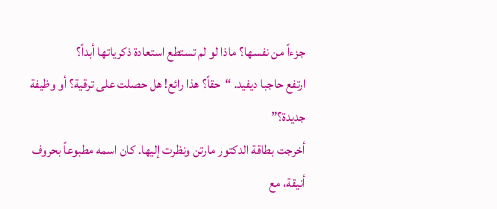جزءاً من نفسها؟ ماذا لو لم تستطع استعادة ذكرياتها أبداً؟
ارتفع حاجبا ديفيد. “حقاً؟ هذا رائع! هل حصلت على ترقية؟ أو وظيفة جديدة؟”
أخرجت بطاقة الدكتور مارتن ونظرت إليها. كان اسمه مطبوعاً بحروف أنيقة، مع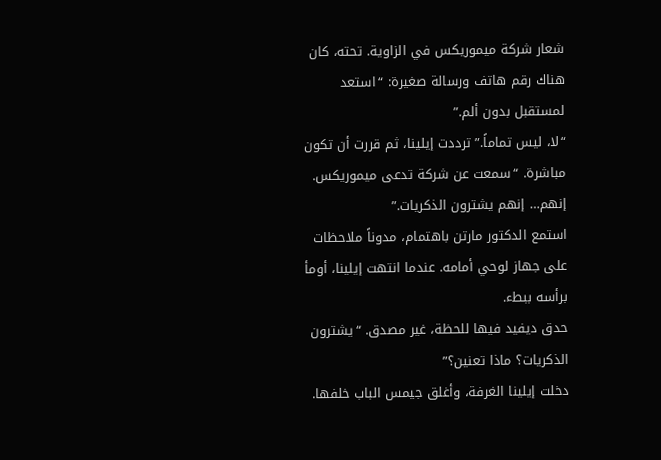شعار شركة ميموريكس في الزاوية. تحته، كان هناك رقم هاتف ورسالة صغيرة: “استعد لمستقبل بدون ألم.”
“لا، ليس تماماً.” ترددت إيلينا، ثم قررت أن تكون مباشرة. “سمعت عن شركة تدعى ميموريكس. إنهم… إنهم يشترون الذكريات.”
استمع الدكتور مارتن باهتمام، مدوناً ملاحظات على جهاز لوحي أمامه. عندما انتهت إيلينا، أومأ برأسه ببطء.
حدق ديفيد فيها للحظة، غير مصدق. “يشترون الذكريات؟ ماذا تعنين؟”
دخلت إيلينا الغرفة، وأغلق جيمس الباب خلفها.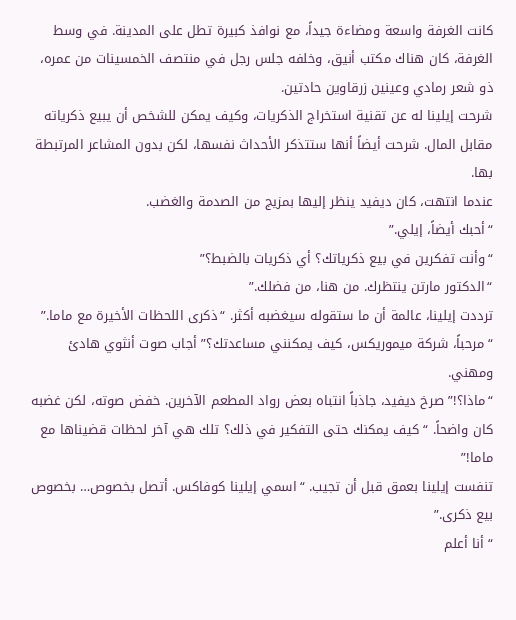كانت الغرفة واسعة ومضاءة جيداً، مع نوافذ كبيرة تطل على المدينة. في وسط الغرفة، كان هناك مكتب أنيق، وخلفه جلس رجل في منتصف الخمسينات من عمره، ذو شعر رمادي وعينين زرقاوين حادتين.
شرحت إيلينا له عن تقنية استخراج الذكريات، وكيف يمكن للشخص أن يبيع ذكرياته مقابل المال. شرحت أيضاً أنها ستتذكر الأحداث نفسها، لكن بدون المشاعر المرتبطة بها.
عندما انتهت، كان ديفيد ينظر إليها بمزيج من الصدمة والغضب.
“أحبك أيضاً، إيلي.”
“وأنت تفكرين في بيع ذكرياتك؟ أي ذكريات بالضبط؟”
“الدكتور مارتن ينتظرك. من هنا، من فضلك.”
ترددت إيلينا، عالمة أن ما ستقوله سيغضبه أكثر. “ذكرى اللحظات الأخيرة مع ماما.”
“مرحباً، شركة ميموريكس، كيف يمكنني مساعدتك؟” أجاب صوت أنثوي هادئ ومهني.
“ماذا؟!” صرخ ديفيد، جاذباً انتباه بعض رواد المطعم الآخرين. خفض صوته، لكن غضبه كان واضحاً. “كيف يمكنك حتى التفكير في ذلك؟ تلك هي آخر لحظات قضيناها مع ماما!”
تنفست إيلينا بعمق قبل أن تجيب. “اسمي إيلينا كوفاكس. أتصل بخصوص… بخصوص بيع ذكرى.”
“أنا أعلم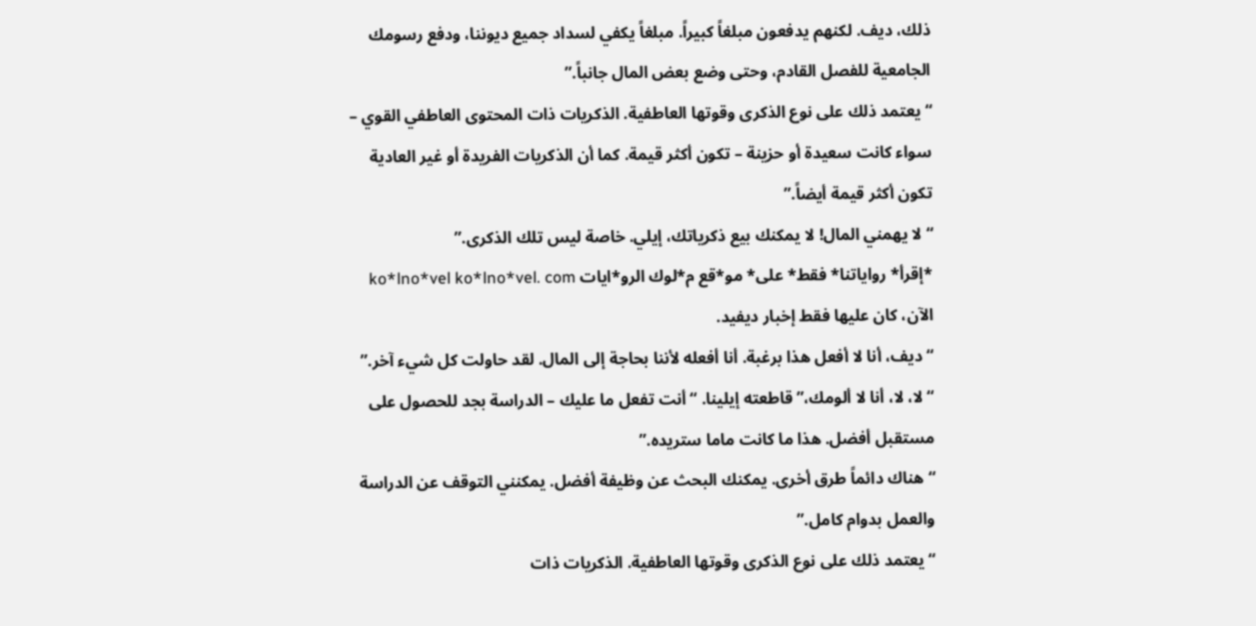ذلك، ديف. لكنهم يدفعون مبلغاً كبيراً. مبلغاً يكفي لسداد جميع ديوننا، ودفع رسومك الجامعية للفصل القادم، وحتى وضع بعض المال جانباً.”
“يعتمد ذلك على نوع الذكرى وقوتها العاطفية. الذكريات ذات المحتوى العاطفي القوي – سواء كانت سعيدة أو حزينة – تكون أكثر قيمة. كما أن الذكريات الفريدة أو غير العادية تكون أكثر قيمة أيضاً.”
“لا يهمني المال! لا يمكنك بيع ذكرياتك، إيلي. خاصة ليس تلك الذكرى.”
*إقرأ* رواياتنا* فقط* على* مو*قع م*لوك الرو*ايات ko*lno*vel ko*lno*vel. com الآن، كان عليها فقط إخبار ديفيد.
“ديف، أنا لا أفعل هذا برغبة. أنا أفعله لأننا بحاجة إلى المال. لقد حاولت كل شيء آخر.”
“لا، لا، أنا لا ألومك،” قاطعته إيلينا. “أنت تفعل ما عليك – الدراسة بجد للحصول على مستقبل أفضل. هذا ما كانت ماما ستريده.”
“هناك دائماً طرق أخرى. يمكنك البحث عن وظيفة أفضل. يمكنني التوقف عن الدراسة والعمل بدوام كامل.”
“يعتمد ذلك على نوع الذكرى وقوتها العاطفية. الذكريات ذات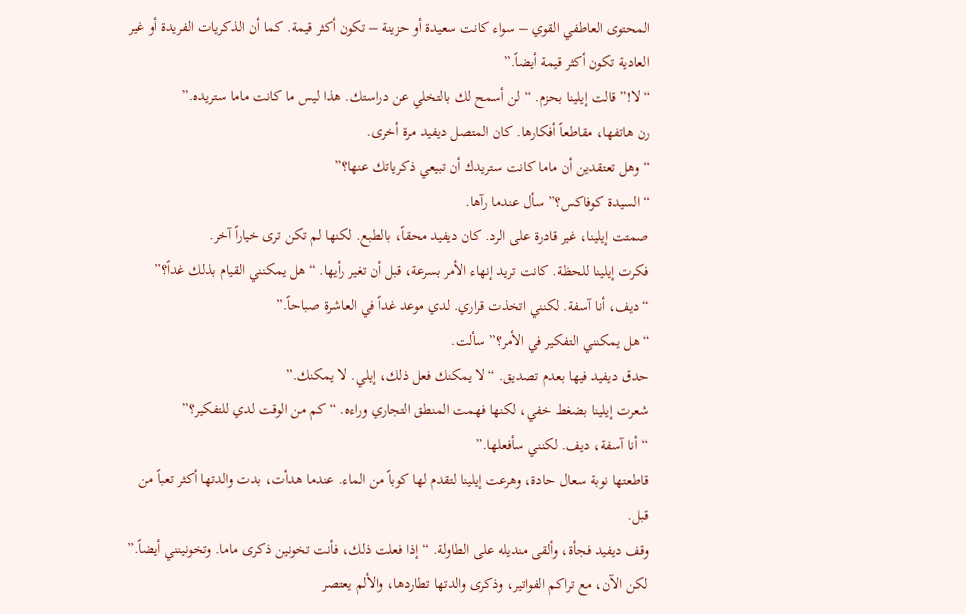المحتوى العاطفي القوي – سواء كانت سعيدة أو حزينة – تكون أكثر قيمة. كما أن الذكريات الفريدة أو غير العادية تكون أكثر قيمة أيضاً.”
“لا!” قالت إيلينا بحزم. “لن أسمح لك بالتخلي عن دراستك. هذا ليس ما كانت ماما ستريده.”
رن هاتفها، مقاطعاً أفكارها. كان المتصل ديفيد مرة أخرى.
“وهل تعتقدين أن ماما كانت ستريدك أن تبيعي ذكرياتك عنها؟”
“السيدة كوفاكس؟” سأل عندما رآها.
صمتت إيلينا، غير قادرة على الرد. كان ديفيد محقاً، بالطبع. لكنها لم تكن ترى خياراً آخر.
فكرت إيلينا للحظة. كانت تريد إنهاء الأمر بسرعة، قبل أن تغير رأيها. “هل يمكنني القيام بذلك غداً؟”
“ديف، أنا آسفة. لكنني اتخذت قراري. لدي موعد غداً في العاشرة صباحاً.”
“هل يمكنني التفكير في الأمر؟” سألت.
حدق ديفيد فيها بعدم تصديق. “لا يمكنك فعل ذلك، إيلي. لا يمكنك.”
شعرت إيلينا بضغط خفي، لكنها فهمت المنطق التجاري وراءه. “كم من الوقت لدي للتفكير؟”
“أنا آسفة، ديف. لكنني سأفعلها.”
قاطعتها نوبة سعال حادة، وهرعت إيلينا لتقدم لها كوباً من الماء. عندما هدأت، بدت والدتها أكثر تعباً من قبل.
وقف ديفيد فجأة، وألقى منديله على الطاولة. “إذا فعلت ذلك، فأنت تخونين ذكرى ماما. وتخونينني أيضاً.”
لكن الآن، مع تراكم الفواتير، وذكرى والدتها تطاردها، والألم يعتصر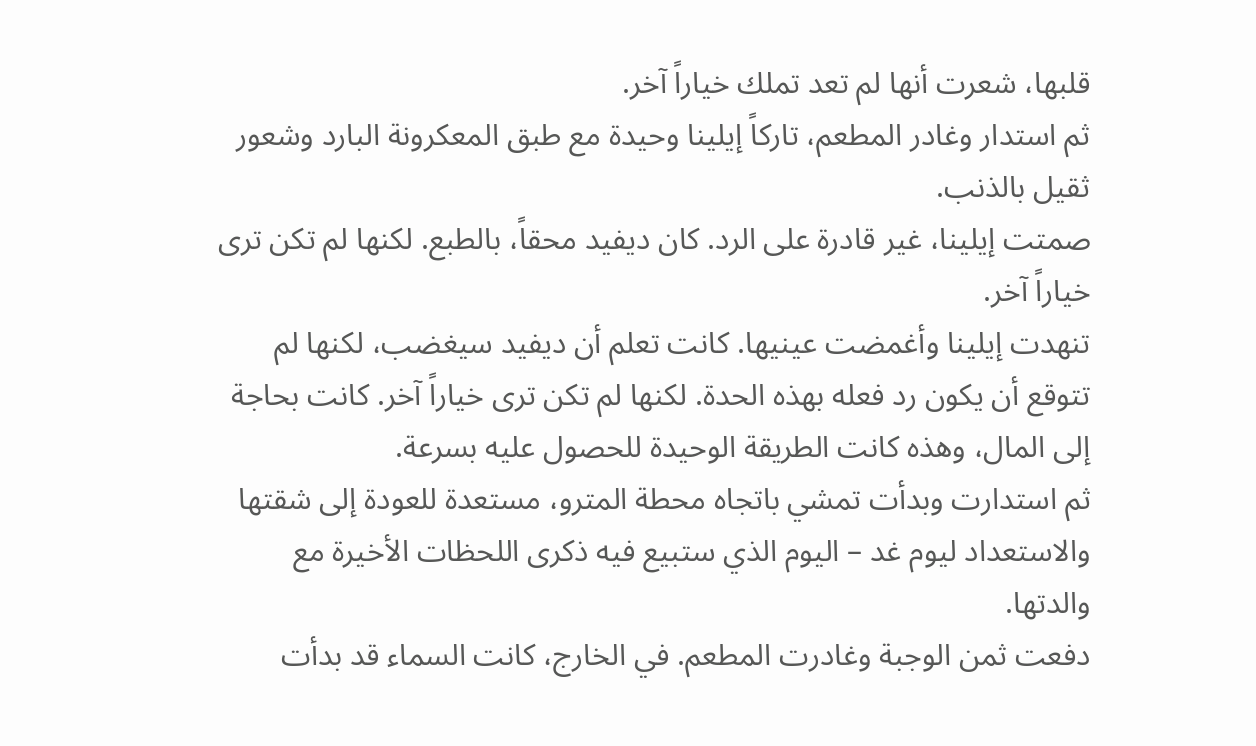قلبها، شعرت أنها لم تعد تملك خياراً آخر.
ثم استدار وغادر المطعم، تاركاً إيلينا وحيدة مع طبق المعكرونة البارد وشعور ثقيل بالذنب.
صمتت إيلينا، غير قادرة على الرد. كان ديفيد محقاً، بالطبع. لكنها لم تكن ترى خياراً آخر.
تنهدت إيلينا وأغمضت عينيها. كانت تعلم أن ديفيد سيغضب، لكنها لم تتوقع أن يكون رد فعله بهذه الحدة. لكنها لم تكن ترى خياراً آخر. كانت بحاجة إلى المال، وهذه كانت الطريقة الوحيدة للحصول عليه بسرعة.
ثم استدارت وبدأت تمشي باتجاه محطة المترو، مستعدة للعودة إلى شقتها والاستعداد ليوم غد – اليوم الذي ستبيع فيه ذكرى اللحظات الأخيرة مع والدتها.
دفعت ثمن الوجبة وغادرت المطعم. في الخارج، كانت السماء قد بدأت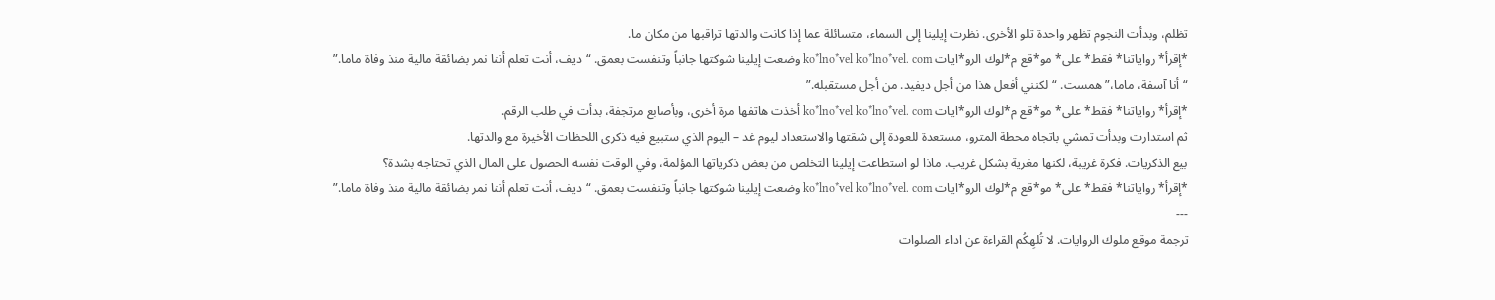تظلم، وبدأت النجوم تظهر واحدة تلو الأخرى. نظرت إيلينا إلى السماء، متسائلة عما إذا كانت والدتها تراقبها من مكان ما.
*إقرأ* رواياتنا* فقط* على* مو*قع م*لوك الرو*ايات ko*lno*vel ko*lno*vel. com وضعت إيلينا شوكتها جانباً وتنفست بعمق. “ديف، أنت تعلم أننا نمر بضائقة مالية منذ وفاة ماما.”
“أنا آسفة، ماما،” همست. “لكنني أفعل هذا من أجل ديفيد. من أجل مستقبله.”
*إقرأ* رواياتنا* فقط* على* مو*قع م*لوك الرو*ايات ko*lno*vel ko*lno*vel. com أخذت هاتفها مرة أخرى، وبأصابع مرتجفة، بدأت في طلب الرقم.
ثم استدارت وبدأت تمشي باتجاه محطة المترو، مستعدة للعودة إلى شقتها والاستعداد ليوم غد – اليوم الذي ستبيع فيه ذكرى اللحظات الأخيرة مع والدتها.
بيع الذكريات. فكرة غريبة، لكنها مغرية بشكل غريب. ماذا لو استطاعت إيلينا التخلص من بعض ذكرياتها المؤلمة، وفي الوقت نفسه الحصول على المال الذي تحتاجه بشدة؟
*إقرأ* رواياتنا* فقط* على* مو*قع م*لوك الرو*ايات ko*lno*vel ko*lno*vel. com وضعت إيلينا شوكتها جانباً وتنفست بعمق. “ديف، أنت تعلم أننا نمر بضائقة مالية منذ وفاة ماما.”
---
ترجمة موقع ملوك الروايات. لا تُلهِكُم القراءة عن اداء الصلوات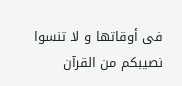فى أوقاتها و لا تنسوا نصيبكم من القرآن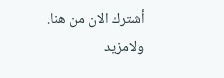أشترك الان من هنا. ولامزيد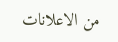من الاعلانات